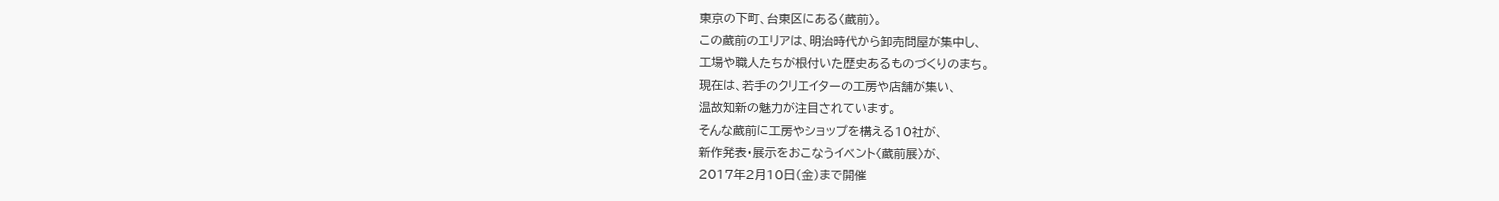東京の下町、台東区にある〈蔵前〉。
この蔵前のエリアは、明治時代から卸売問屋が集中し、
工場や職人たちが根付いた歴史あるものづくりのまち。
現在は、若手のクリエイターの工房や店舗が集い、
温故知新の魅力が注目されています。
そんな蔵前に工房やショップを構える10社が、
新作発表・展示をおこなうイベント〈蔵前展〉が、
2017年2月10日(金)まで開催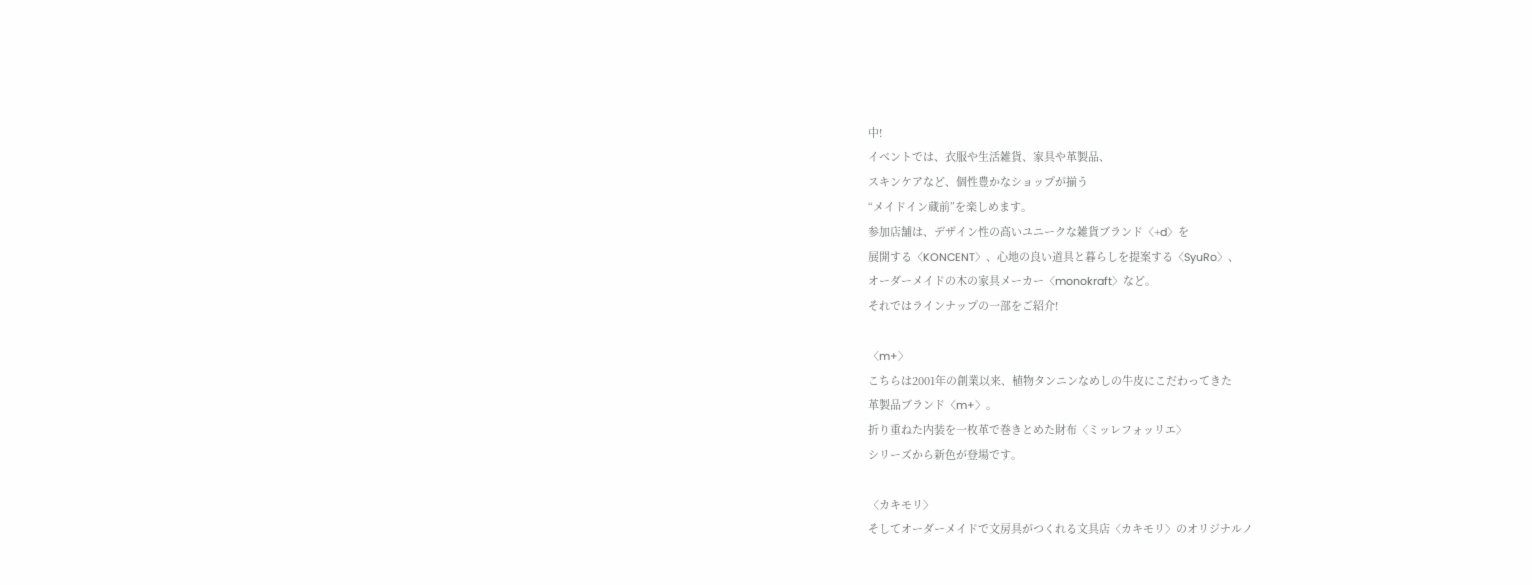中!
イベントでは、衣服や生活雑貨、家具や革製品、
スキンケアなど、個性豊かなショップが揃う
“メイドイン蔵前”を楽しめます。
参加店舗は、デザイン性の高いユニークな雑貨ブランド〈+d〉を
展開する〈KONCENT〉、心地の良い道具と暮らしを提案する〈SyuRo〉、
オーダーメイドの木の家具メーカー〈monokraft〉など。
それではラインナップの一部をご紹介!

〈m+〉
こちらは2001年の創業以来、植物タンニンなめしの牛皮にこだわってきた
革製品ブランド〈m+〉。
折り重ねた内装を一枚革で巻きとめた財布〈ミッレフォッリエ〉
シリーズから新色が登場です。

〈カキモリ〉
そしてオーダーメイドで文房具がつくれる文具店〈カキモリ〉のオリジナルノ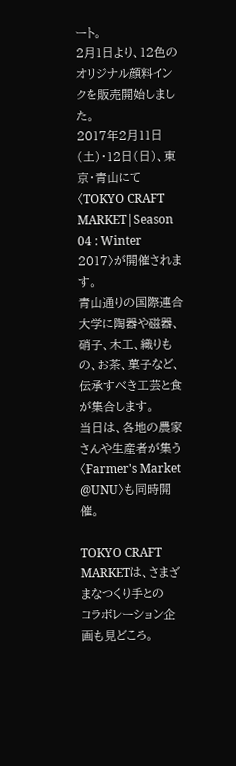ート。
2月1日より、12色のオリジナル顔料インクを販売開始しました。
2017年2月11日(土)・12日(日)、東京・青山にて
〈TOKYO CRAFT MARKET|Season 04 : Winter 2017〉が開催されます。
青山通りの国際連合大学に陶器や磁器、
硝子、木工、織りもの、お茶、菓子など、
伝承すべき工芸と食が集合します。
当日は、各地の農家さんや生産者が集う〈Farmer's Market @UNU〉も同時開催。

TOKYO CRAFT MARKETは、さまざまなつくり手との
コラボレーション企画も見どころ。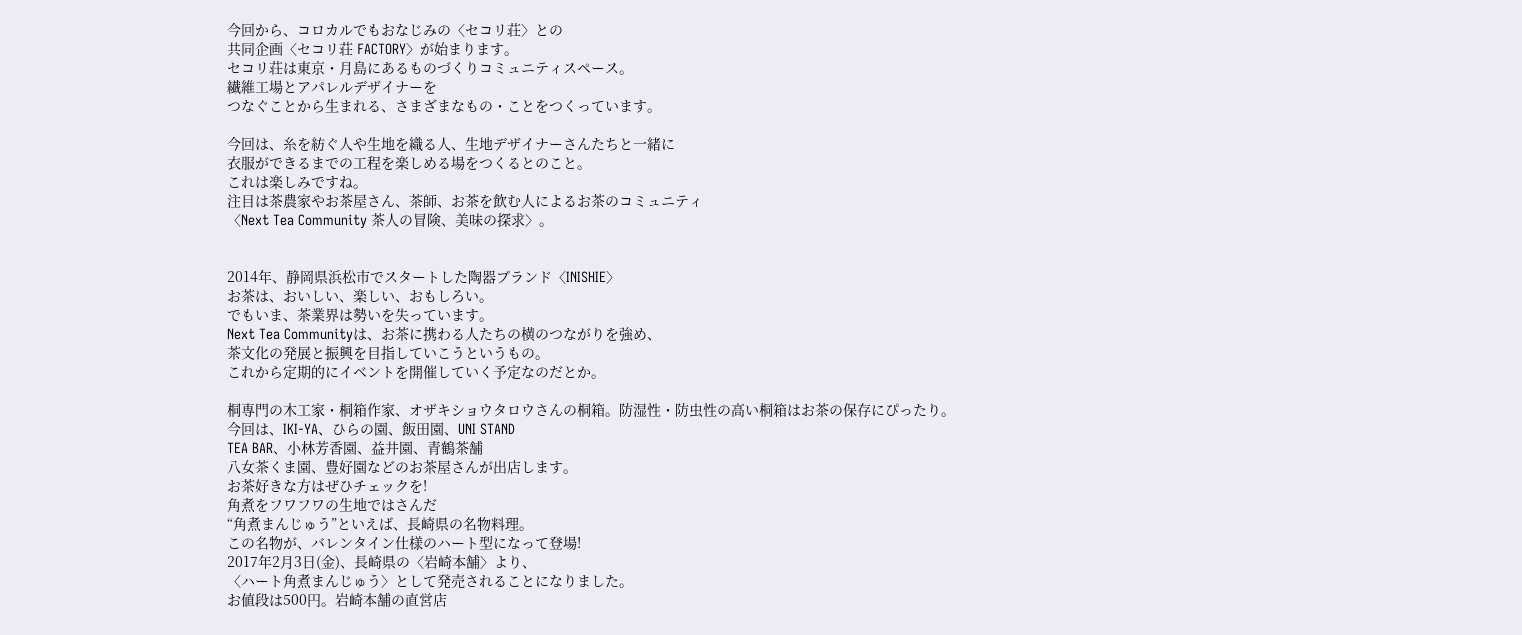今回から、コロカルでもおなじみの〈セコリ荘〉との
共同企画〈セコリ荘 FACTORY〉が始まります。
セコリ荘は東京・月島にあるものづくりコミュニティスペース。
繊維工場とアパレルデザイナーを
つなぐことから生まれる、さまざまなもの・ことをつくっています。

今回は、糸を紡ぐ人や生地を織る人、生地デザイナーさんたちと一緒に
衣服ができるまでの工程を楽しめる場をつくるとのこと。
これは楽しみですね。
注目は茶農家やお茶屋さん、茶師、お茶を飲む人によるお茶のコミュニティ
〈Next Tea Community 茶人の冒険、美味の探求〉。


2014年、静岡県浜松市でスタートした陶器ブランド〈INISHIE〉
お茶は、おいしい、楽しい、おもしろい。
でもいま、茶業界は勢いを失っています。
Next Tea Communityは、お茶に携わる人たちの横のつながりを強め、
茶文化の発展と振興を目指していこうというもの。
これから定期的にイベントを開催していく予定なのだとか。

桐専門の木工家・桐箱作家、オザキショウタロウさんの桐箱。防湿性・防虫性の高い桐箱はお茶の保存にぴったり。
今回は、IKI-YA、ひらの園、飯田園、UNI STAND
TEA BAR、小林芳香園、益井園、青鶴茶舗
八女茶くま園、豊好園などのお茶屋さんが出店します。
お茶好きな方はぜひチェックを!
角煮をフワフワの生地ではさんだ
“角煮まんじゅう”といえば、長崎県の名物料理。
この名物が、バレンタイン仕様のハート型になって登場!
2017年2月3日(金)、長崎県の〈岩崎本舗〉より、
〈ハート角煮まんじゅう〉として発売されることになりました。
お値段は500円。岩崎本舗の直営店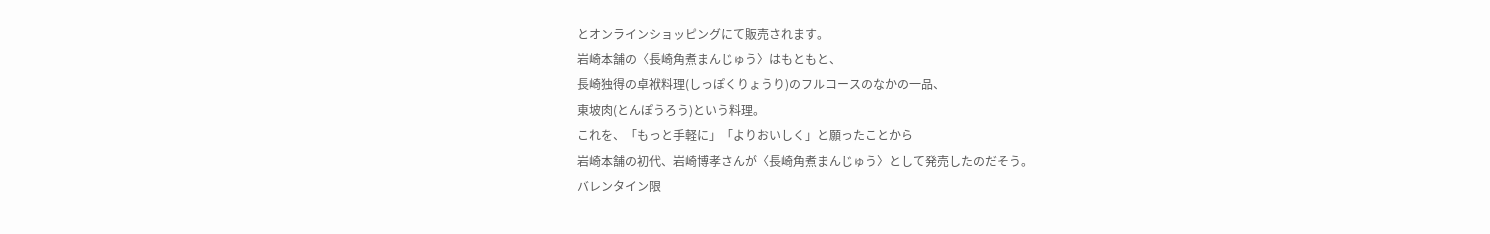とオンラインショッピングにて販売されます。
岩崎本舗の〈長崎角煮まんじゅう〉はもともと、
長崎独得の卓袱料理(しっぽくりょうり)のフルコースのなかの一品、
東坡肉(とんぽうろう)という料理。
これを、「もっと手軽に」「よりおいしく」と願ったことから
岩崎本舗の初代、岩崎博孝さんが〈長崎角煮まんじゅう〉として発売したのだそう。
バレンタイン限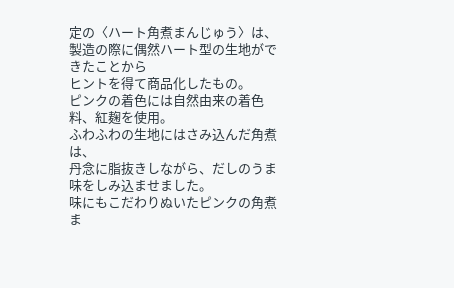定の〈ハート角煮まんじゅう〉は、
製造の際に偶然ハート型の生地ができたことから
ヒントを得て商品化したもの。
ピンクの着色には自然由来の着色料、紅麹を使用。
ふわふわの生地にはさみ込んだ角煮は、
丹念に脂抜きしながら、だしのうま味をしみ込ませました。
味にもこだわりぬいたピンクの角煮ま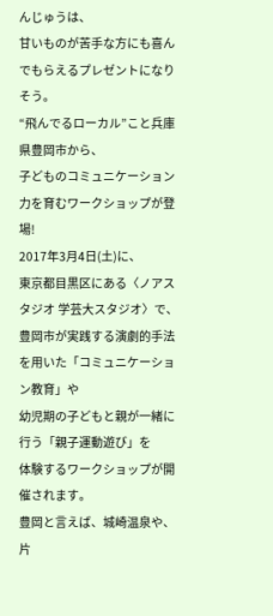んじゅうは、
甘いものが苦手な方にも喜んでもらえるプレゼントになりそう。
“飛んでるローカル”こと兵庫県豊岡市から、
子どものコミュニケーション力を育むワークショップが登場!
2017年3月4日(土)に、
東京都目黒区にある〈ノアスタジオ 学芸大スタジオ〉で、
豊岡市が実践する演劇的手法を用いた「コミュニケーション教育」や
幼児期の子どもと親が一緒に行う「親子運動遊び」を
体験するワークショップが開催されます。
豊岡と言えば、城崎温泉や、片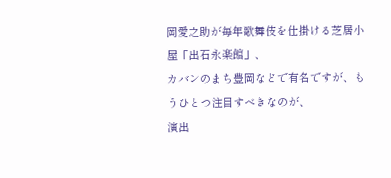岡愛之助が毎年歌舞伎を仕掛ける芝居小屋「出石永楽館」、
カバンのまち豊岡などで有名ですが、もうひとつ注目すべきなのが、
演出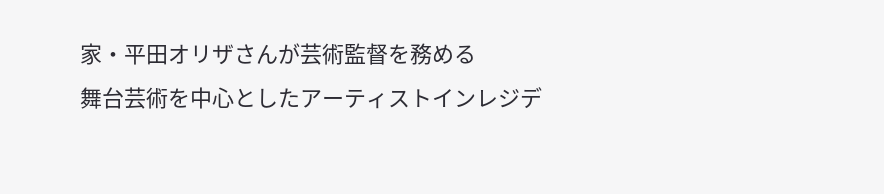家・平田オリザさんが芸術監督を務める
舞台芸術を中心としたアーティストインレジデ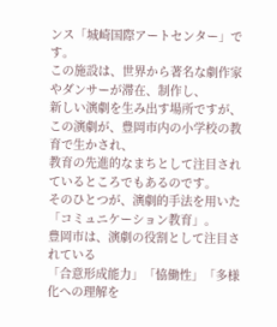ンス「城崎国際アートセンター」です。
この施設は、世界から著名な劇作家やダンサーが滞在、制作し、
新しい演劇を生み出す場所ですが、
この演劇が、豊岡市内の小学校の教育で生かされ、
教育の先進的なまちとして注目されているところでもあるのです。
そのひとつが、演劇的手法を用いた「コミュニケーション教育」。
豊岡市は、演劇の役割として注目されている
「合意形成能力」「恊働性」「多様化への理解を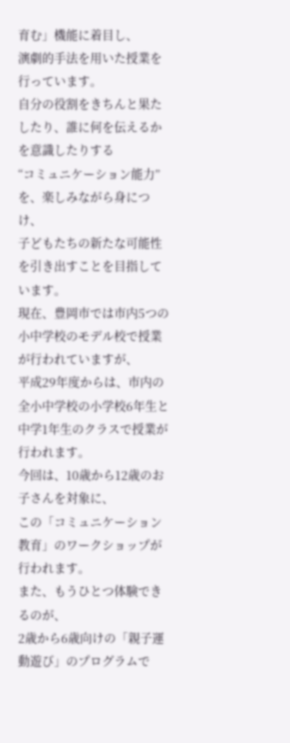育む」機能に着目し、
演劇的手法を用いた授業を行っています。
自分の役割をきちんと果たしたり、誰に何を伝えるかを意識したりする
“コミュニケーション能力”を、楽しみながら身につけ、
子どもたちの新たな可能性を引き出すことを目指しています。
現在、豊岡市では市内5つの小中学校のモデル校で授業が行われていますが、
平成29年度からは、市内の全小中学校の小学校6年生と
中学1年生のクラスで授業が行われます。
今回は、10歳から12歳のお子さんを対象に、
この「コミュニケーション教育」のワークショップが行われます。
また、もうひとつ体験できるのが、
2歳から6歳向けの「親子運動遊び」のプログラムで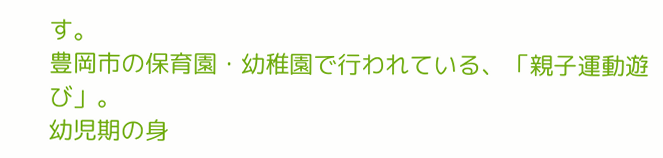す。
豊岡市の保育園・幼稚園で行われている、「親子運動遊び」。
幼児期の身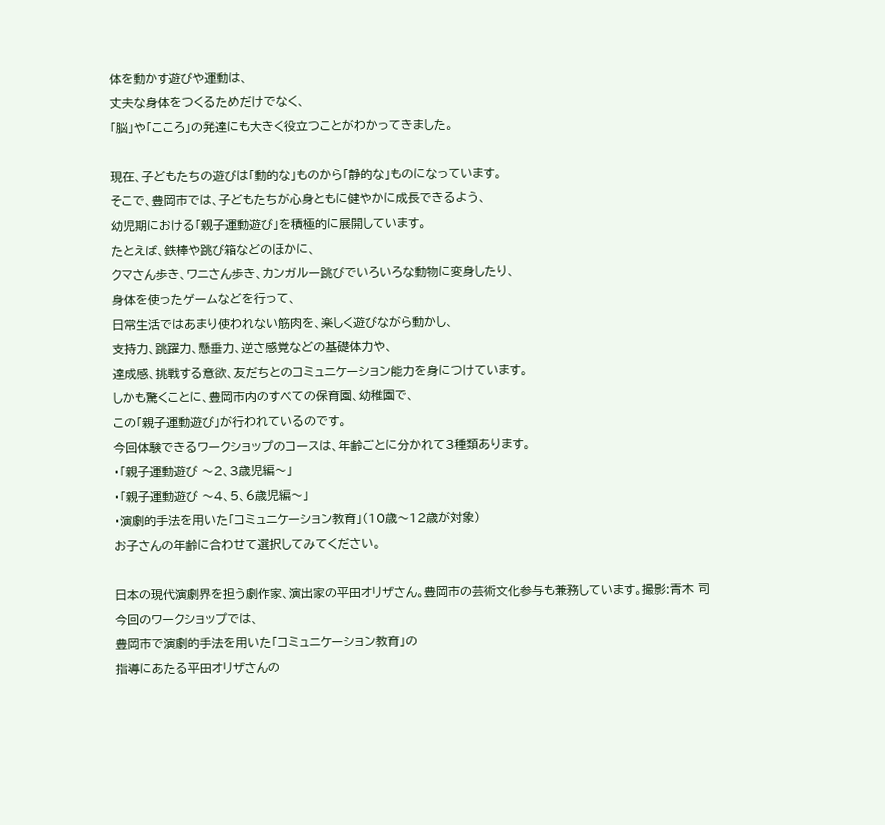体を動かす遊びや運動は、
丈夫な身体をつくるためだけでなく、
「脳」や「こころ」の発達にも大きく役立つことがわかってきました。

現在、子どもたちの遊びは「動的な」ものから「静的な」ものになっています。
そこで、豊岡市では、子どもたちが心身ともに健やかに成長できるよう、
幼児期における「親子運動遊び」を積極的に展開しています。
たとえば、鉄棒や跳び箱などのほかに、
クマさん歩き、ワニさん歩き、カンガルー跳びでいろいろな動物に変身したり、
身体を使ったゲームなどを行って、
日常生活ではあまり使われない筋肉を、楽しく遊びながら動かし、
支持力、跳躍力、懸垂力、逆さ感覚などの基礎体力や、
達成感、挑戦する意欲、友だちとのコミュニケーション能力を身につけています。
しかも驚くことに、豊岡市内のすべての保育園、幼稚園で、
この「親子運動遊び」が行われているのです。
今回体験できるワークショップのコースは、年齢ごとに分かれて3種類あります。
・「親子運動遊び 〜2、3歳児編〜」
・「親子運動遊び 〜4、5、6歳児編〜」
・演劇的手法を用いた「コミュニケーション教育」(10歳〜12歳が対象)
お子さんの年齢に合わせて選択してみてください。

日本の現代演劇界を担う劇作家、演出家の平田オリザさん。豊岡市の芸術文化参与も兼務しています。撮影:青木 司
今回のワークショップでは、
豊岡市で演劇的手法を用いた「コミュニケーション教育」の
指導にあたる平田オリザさんの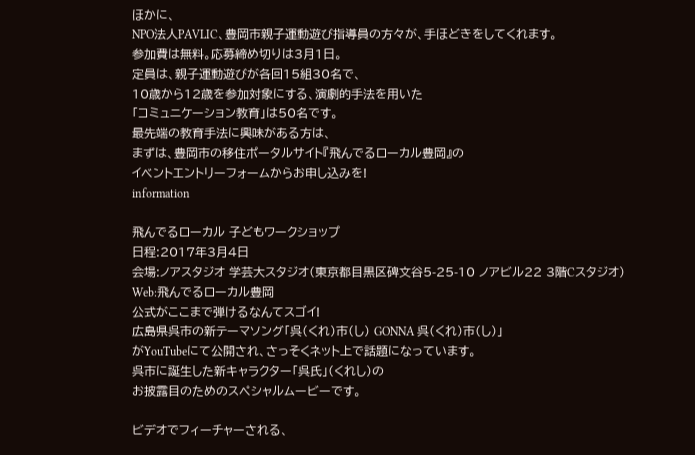ほかに、
NPO法人PAVLIC、豊岡市親子運動遊び指導員の方々が、手ほどきをしてくれます。
参加費は無料。応募締め切りは3月1日。
定員は、親子運動遊びが各回15組30名で、
10歳から12歳を参加対象にする、演劇的手法を用いた
「コミュニケーション教育」は50名です。
最先端の教育手法に興味がある方は、
まずは、豊岡市の移住ポータルサイト『飛んでるローカル豊岡』の
イベントエントリーフォームからお申し込みを!
information

飛んでるローカル 子どもワークショップ
日程:2017年3月4日
会場:ノアスタジオ 学芸大スタジオ(東京都目黒区碑文谷5-25-10 ノアビル22 3階Cスタジオ)
Web:飛んでるローカル豊岡
公式がここまで弾けるなんてスゴイ!
広島県呉市の新テーマソング「呉(くれ)市(し) GONNA 呉(くれ)市(し)」
がYouTubeにて公開され、さっそくネット上で話題になっています。
呉市に誕生した新キャラクター「呉氏」(くれし)の
お披露目のためのスペシャルムービーです。

ビデオでフィーチャーされる、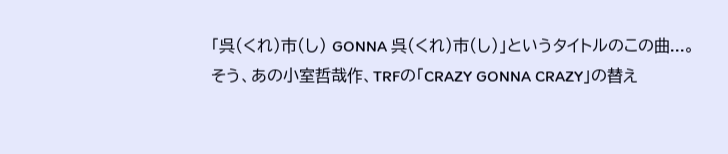「呉(くれ)市(し) GONNA 呉(くれ)市(し)」というタイトルのこの曲...。
そう、あの小室哲哉作、TRFの「CRAZY GONNA CRAZY」の替え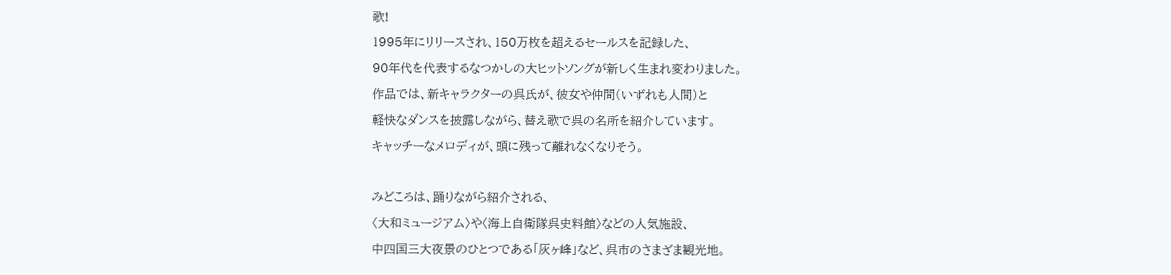歌!
1995年にリリースされ、150万枚を超えるセールスを記録した、
90年代を代表するなつかしの大ヒットソングが新しく生まれ変わりました。
作品では、新キャラクターの呉氏が、彼女や仲間(いずれも人間)と
軽快なダンスを披露しながら、替え歌で呉の名所を紹介しています。
キャッチーなメロディが、頭に残って離れなくなりそう。

みどころは、踊りながら紹介される、
〈大和ミュージアム〉や〈海上自衛隊呉史料館〉などの人気施設、
中四国三大夜景のひとつである「灰ヶ峰」など、呉市のさまざま観光地。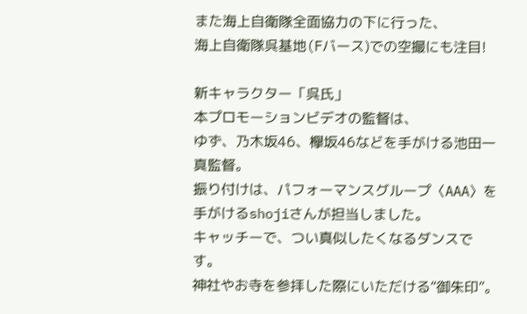また海上自衛隊全面協力の下に行った、
海上自衛隊呉基地(Fバース)での空撮にも注目!

新キャラクター「呉氏」
本プロモーションビデオの監督は、
ゆず、乃木坂46、欅坂46などを手がける池田一真監督。
振り付けは、パフォーマンスグループ〈AAA〉を手がけるshojiさんが担当しました。
キャッチーで、つい真似したくなるダンスです。
神社やお寺を参拝した際にいただける“御朱印”。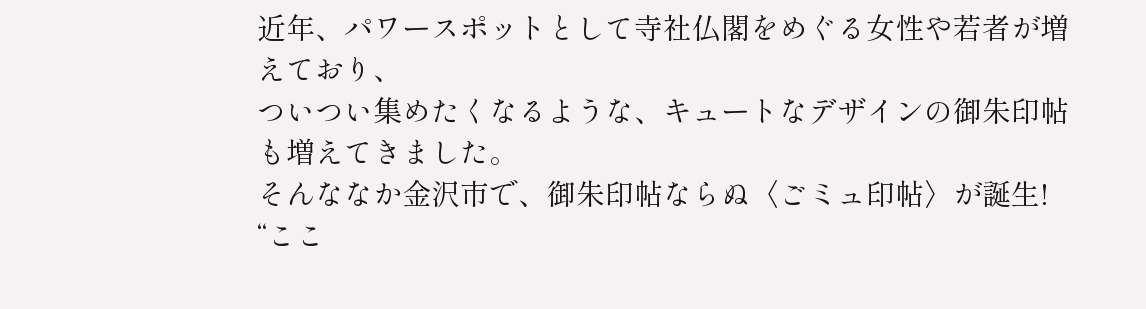近年、パワースポットとして寺社仏閣をめぐる女性や若者が増えており、
ついつい集めたくなるような、キュートなデザインの御朱印帖も増えてきました。
そんななか金沢市で、御朱印帖ならぬ〈ごミュ印帖〉が誕生!
“ここ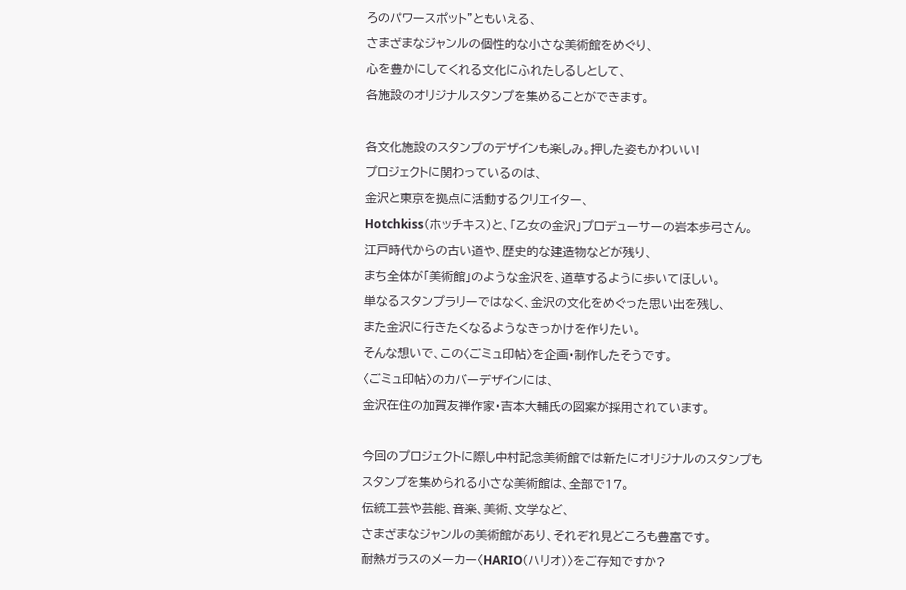ろのパワースポット”ともいえる、
さまざまなジャンルの個性的な小さな美術館をめぐり、
心を豊かにしてくれる文化にふれたしるしとして、
各施設のオリジナルスタンプを集めることができます。

各文化施設のスタンプのデザインも楽しみ。押した姿もかわいい!
プロジェクトに関わっているのは、
金沢と東京を拠点に活動するクリエイター、
Hotchkiss(ホッチキス)と、「乙女の金沢」プロデューサーの岩本歩弓さん。
江戸時代からの古い道や、歴史的な建造物などが残り、
まち全体が「美術館」のような金沢を、道草するように歩いてほしい。
単なるスタンプラリーではなく、金沢の文化をめぐった思い出を残し、
また金沢に行きたくなるようなきっかけを作りたい。
そんな想いで、この〈ごミュ印帖〉を企画・制作したそうです。
〈ごミュ印帖〉のカバーデザインには、
金沢在住の加賀友禅作家・吉本大輔氏の図案が採用されています。

今回のプロジェクトに際し中村記念美術館では新たにオリジナルのスタンプも
スタンプを集められる小さな美術館は、全部で17。
伝統工芸や芸能、音楽、美術、文学など、
さまざまなジャンルの美術館があり、それぞれ見どころも豊富です。
耐熱ガラスのメーカー〈HARIO(ハリオ)〉をご存知ですか?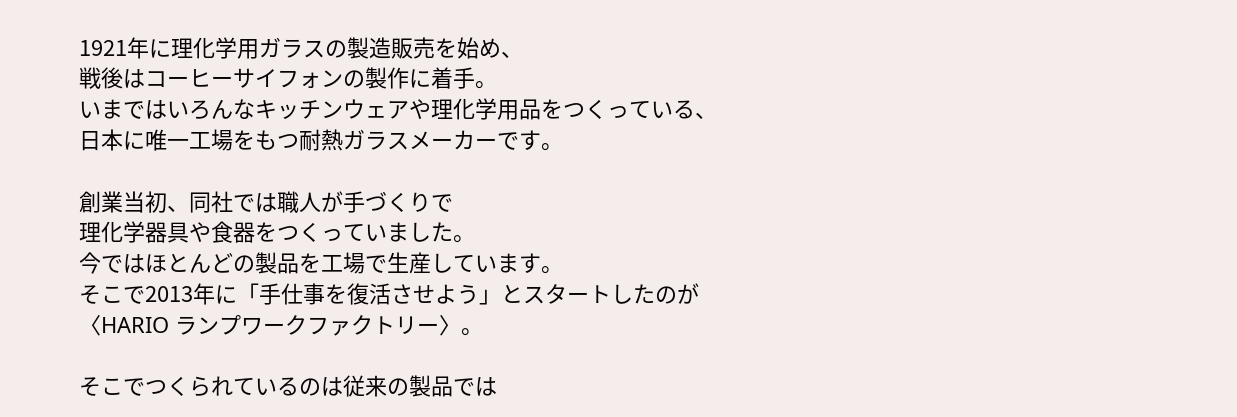1921年に理化学用ガラスの製造販売を始め、
戦後はコーヒーサイフォンの製作に着手。
いまではいろんなキッチンウェアや理化学用品をつくっている、
日本に唯一工場をもつ耐熱ガラスメーカーです。

創業当初、同社では職人が手づくりで
理化学器具や食器をつくっていました。
今ではほとんどの製品を工場で生産しています。
そこで2013年に「手仕事を復活させよう」とスタートしたのが
〈HARIO ランプワークファクトリー〉。

そこでつくられているのは従来の製品では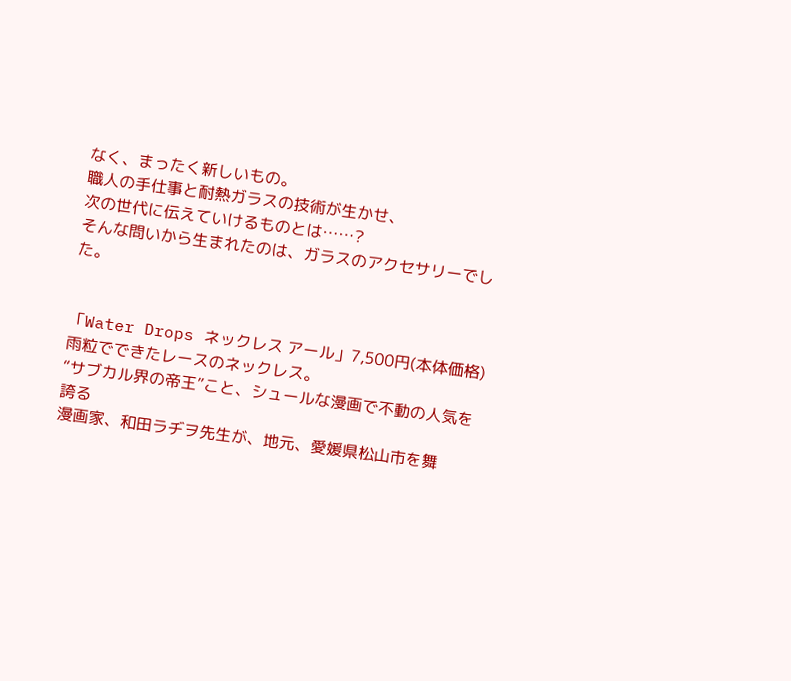なく、まったく新しいもの。
職人の手仕事と耐熱ガラスの技術が生かせ、
次の世代に伝えていけるものとは……?
そんな問いから生まれたのは、ガラスのアクセサリーでした。


「Water Drops ネックレス アール」7,500円(本体価格) 雨粒でできたレースのネックレス。
“サブカル界の帝王”こと、シュールな漫画で不動の人気を誇る
漫画家、和田ラヂヲ先生が、地元、愛媛県松山市を舞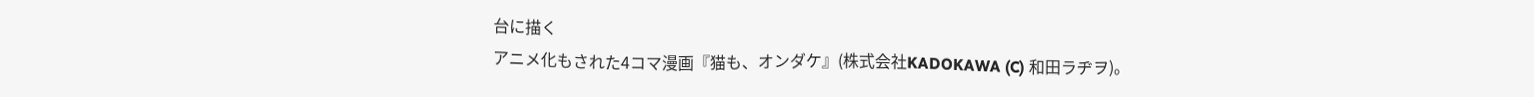台に描く
アニメ化もされた4コマ漫画『猫も、オンダケ』(株式会社KADOKAWA (C) 和田ラヂヲ)。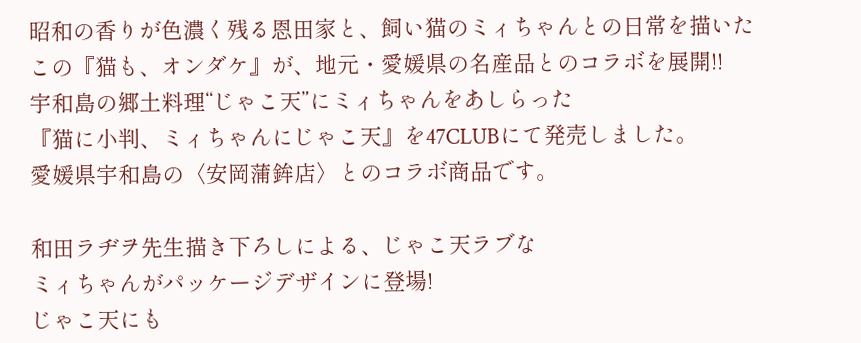昭和の香りが色濃く残る恩田家と、飼い猫のミィちゃんとの日常を描いた
この『猫も、オンダケ』が、地元・愛媛県の名産品とのコラボを展開!!
宇和島の郷土料理“じゃこ天”にミィちゃんをあしらった
『猫に小判、ミィちゃんにじゃこ天』を47CLUBにて発売しました。
愛媛県宇和島の〈安岡蒲鉾店〉とのコラボ商品です。

和田ラヂヲ先生描き下ろしによる、じゃこ天ラブな
ミィちゃんがパッケージデザインに登場!
じゃこ天にも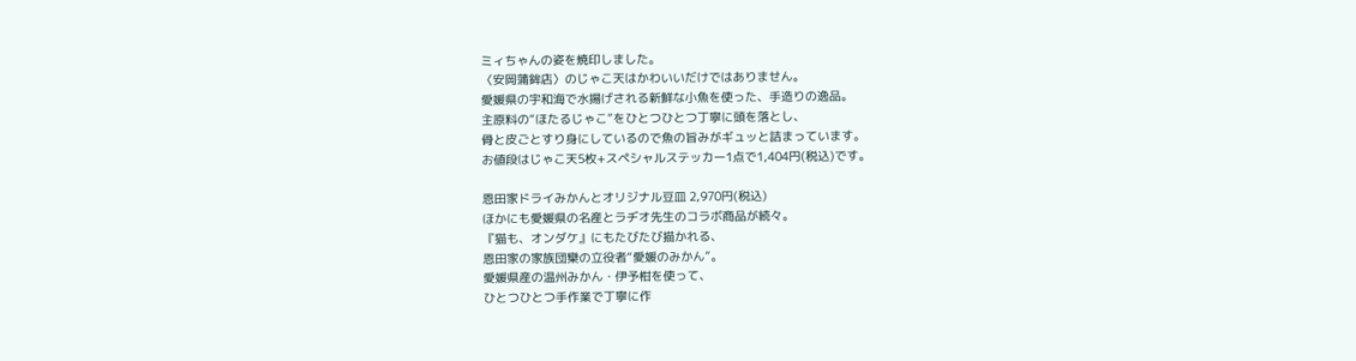ミィちゃんの姿を焼印しました。
〈安岡蒲鉾店〉のじゃこ天はかわいいだけではありません。
愛媛県の宇和海で水揚げされる新鮮な小魚を使った、手造りの逸品。
主原料の“ほたるじゃこ”をひとつひとつ丁寧に頭を落とし、
骨と皮ごとすり身にしているので魚の旨みがギュッと詰まっています。
お値段はじゃこ天5枚+スペシャルステッカー1点で1,404円(税込)です。

恩田家ドライみかんとオリジナル豆皿 2,970円(税込)
ほかにも愛媛県の名産とラヂオ先生のコラボ商品が続々。
『猫も、オンダケ』にもたびたび描かれる、
恩田家の家族団欒の立役者“愛媛のみかん”。
愛媛県産の温州みかん・伊予柑を使って、
ひとつひとつ手作業で丁寧に作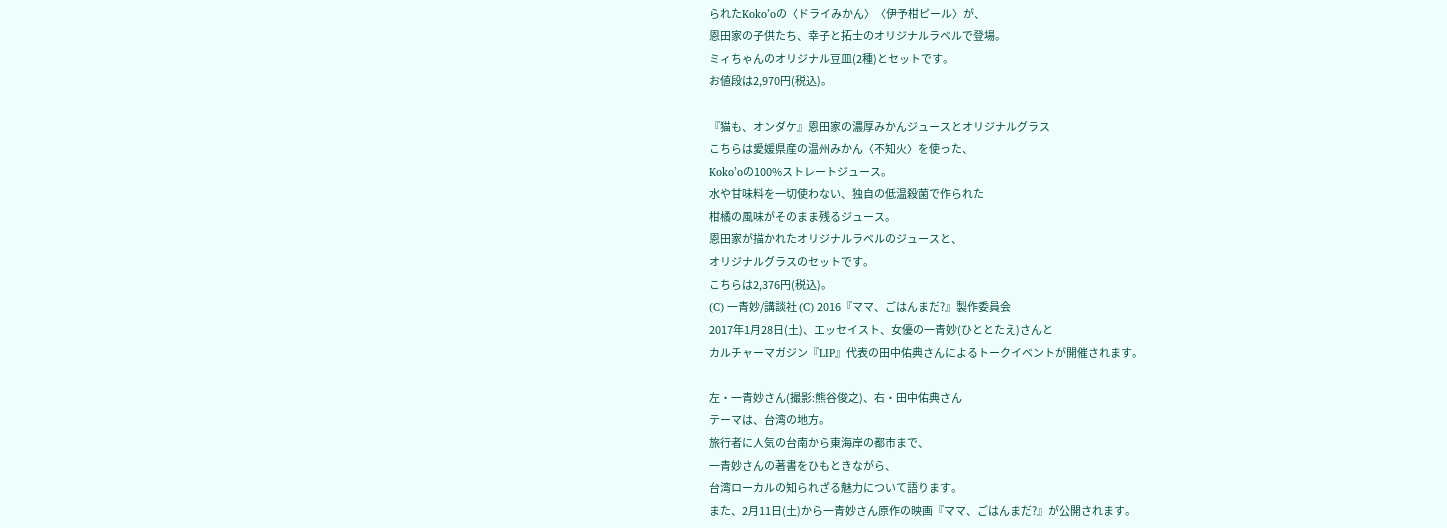られたKoko’oの〈ドライみかん〉〈伊予柑ピール〉が、
恩田家の子供たち、幸子と拓士のオリジナルラベルで登場。
ミィちゃんのオリジナル豆皿(2種)とセットです。
お値段は2,970円(税込)。

『猫も、オンダケ』恩田家の濃厚みかんジュースとオリジナルグラス
こちらは愛媛県産の温州みかん〈不知火〉を使った、
Koko’oの100%ストレートジュース。
水や甘味料を一切使わない、独自の低温殺菌で作られた
柑橘の風味がそのまま残るジュース。
恩田家が描かれたオリジナルラベルのジュースと、
オリジナルグラスのセットです。
こちらは2,376円(税込)。
(C) 一青妙/講談社 (C) 2016『ママ、ごはんまだ?』製作委員会
2017年1月28日(土)、エッセイスト、女優の一青妙(ひととたえ)さんと
カルチャーマガジン『LIP』代表の田中佑典さんによるトークイベントが開催されます。

左・一青妙さん(撮影:熊谷俊之)、右・田中佑典さん
テーマは、台湾の地方。
旅行者に人気の台南から東海岸の都市まで、
一青妙さんの著書をひもときながら、
台湾ローカルの知られざる魅力について語ります。
また、2月11日(土)から一青妙さん原作の映画『ママ、ごはんまだ?』が公開されます。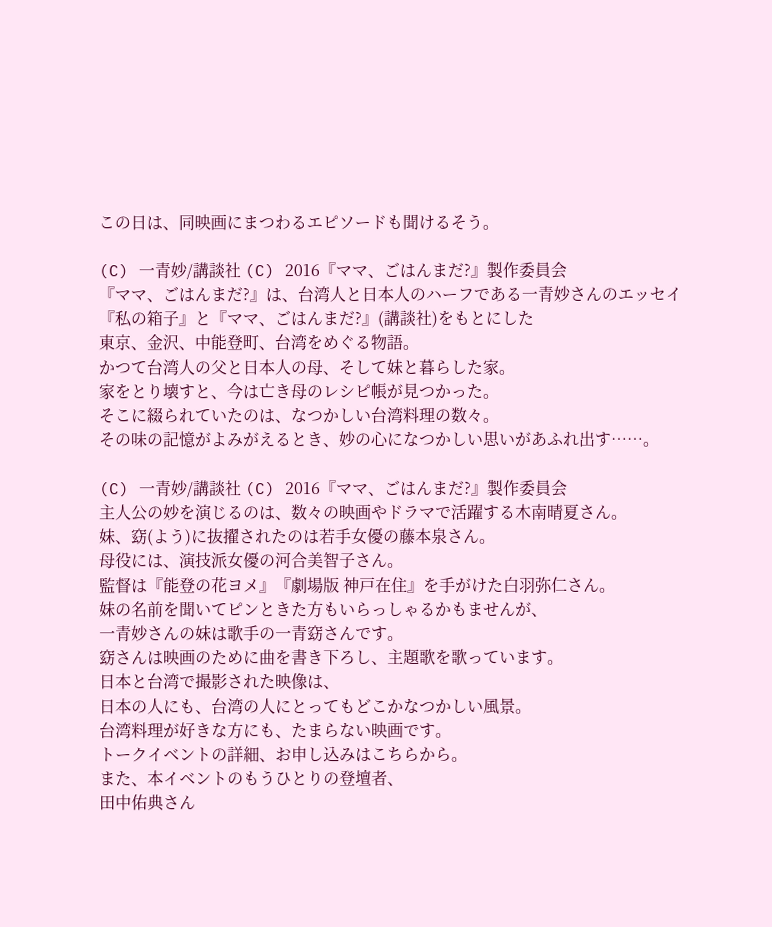この日は、同映画にまつわるエピソードも聞けるそう。

(C) 一青妙/講談社 (C) 2016『ママ、ごはんまだ?』製作委員会
『ママ、ごはんまだ?』は、台湾人と日本人のハーフである一青妙さんのエッセイ
『私の箱子』と『ママ、ごはんまだ?』(講談社)をもとにした
東京、金沢、中能登町、台湾をめぐる物語。
かつて台湾人の父と日本人の母、そして妹と暮らした家。
家をとり壊すと、今は亡き母のレシピ帳が見つかった。
そこに綴られていたのは、なつかしい台湾料理の数々。
その味の記憶がよみがえるとき、妙の心になつかしい思いがあふれ出す……。

(C) 一青妙/講談社 (C) 2016『ママ、ごはんまだ?』製作委員会
主人公の妙を演じるのは、数々の映画やドラマで活躍する木南晴夏さん。
妹、窈(よう)に抜擢されたのは若手女優の藤本泉さん。
母役には、演技派女優の河合美智子さん。
監督は『能登の花ヨメ』『劇場版 神戸在住』を手がけた白羽弥仁さん。
妹の名前を聞いてピンときた方もいらっしゃるかもませんが、
一青妙さんの妹は歌手の一青窈さんです。
窈さんは映画のために曲を書き下ろし、主題歌を歌っています。
日本と台湾で撮影された映像は、
日本の人にも、台湾の人にとってもどこかなつかしい風景。
台湾料理が好きな方にも、たまらない映画です。
トークイベントの詳細、お申し込みはこちらから。
また、本イベントのもうひとりの登壇者、
田中佑典さん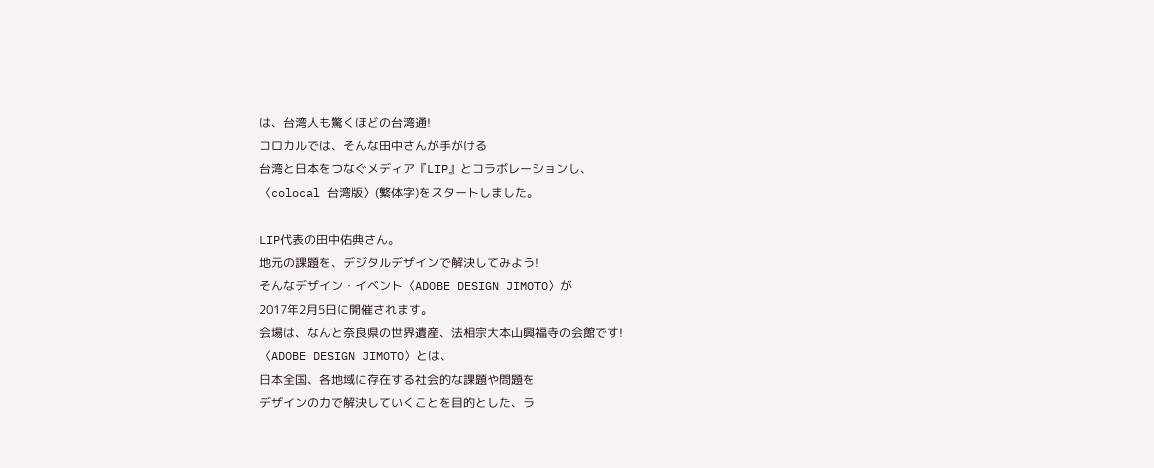は、台湾人も驚くほどの台湾通!
コロカルでは、そんな田中さんが手がける
台湾と日本をつなぐメディア『LIP』とコラボレーションし、
〈colocal 台湾版〉(繁体字)をスタートしました。

LIP代表の田中佑典さん。
地元の課題を、デジタルデザインで解決してみよう!
そんなデザイン・イベント〈ADOBE DESIGN JIMOTO〉が
2017年2月5日に開催されます。
会場は、なんと奈良県の世界遺産、法相宗大本山興福寺の会館です!
〈ADOBE DESIGN JIMOTO〉とは、
日本全国、各地域に存在する社会的な課題や問題を
デザインの力で解決していくことを目的とした、ラ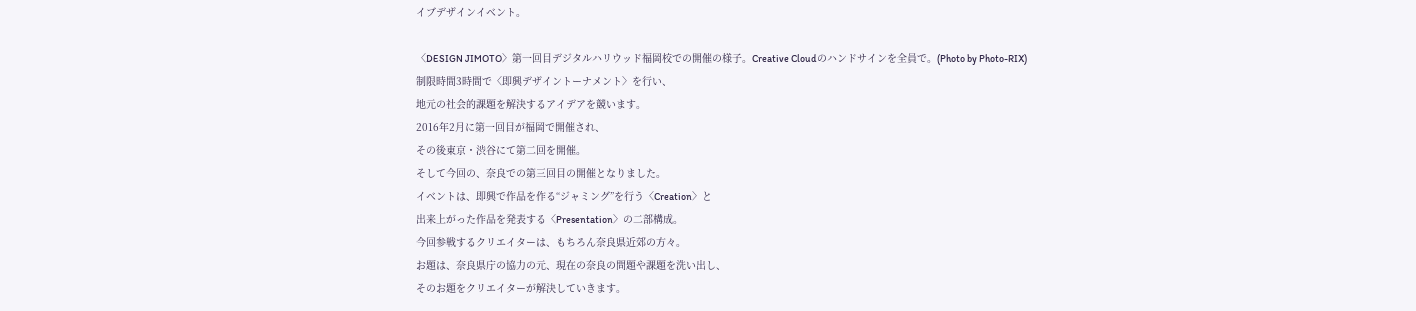イブデザインイベント。

〈DESIGN JIMOTO〉第一回目デジタルハリウッド福岡校での開催の様子。Creative Cloudのハンドサインを全員で。(Photo by Photo-RIX)
制限時間3時間で〈即興デザイントーナメント〉を行い、
地元の社会的課題を解決するアイデアを競います。
2016年2月に第一回目が福岡で開催され、
その後東京・渋谷にて第二回を開催。
そして今回の、奈良での第三回目の開催となりました。
イベントは、即興で作品を作る“ジャミング”を行う〈Creation〉と
出来上がった作品を発表する〈Presentation〉の二部構成。
今回参戦するクリエイターは、もちろん奈良県近郊の方々。
お題は、奈良県庁の協力の元、現在の奈良の問題や課題を洗い出し、
そのお題をクリエイターが解決していきます。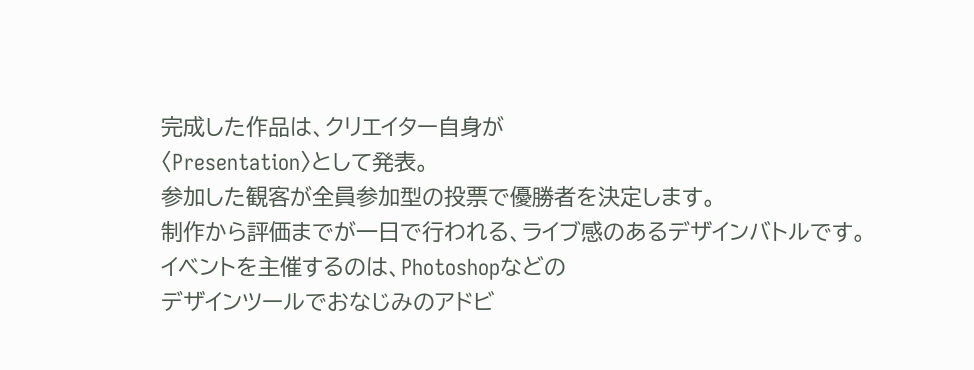完成した作品は、クリエイター自身が
〈Presentation〉として発表。
参加した観客が全員参加型の投票で優勝者を決定します。
制作から評価までが一日で行われる、ライブ感のあるデザインバトルです。
イベントを主催するのは、Photoshopなどの
デザインツールでおなじみのアドビ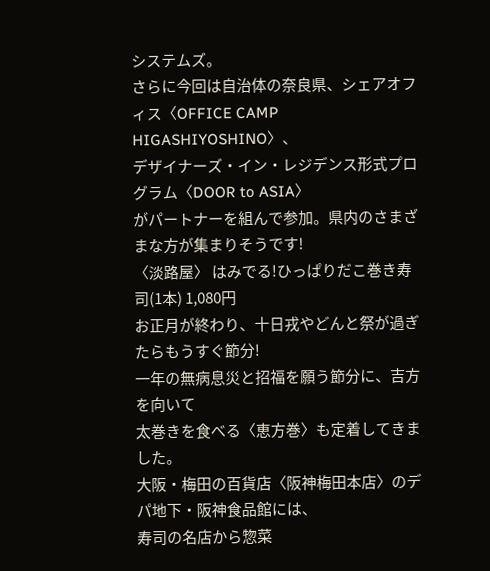システムズ。
さらに今回は自治体の奈良県、シェアオフィス〈OFFICE CAMP HIGASHIYOSHINO〉、
デザイナーズ・イン・レジデンス形式プログラム〈DOOR to ASIA〉
がパートナーを組んで参加。県内のさまざまな方が集まりそうです!
〈淡路屋〉 はみでる!ひっぱりだこ巻き寿司(1本) 1,080円
お正月が終わり、十日戎やどんと祭が過ぎたらもうすぐ節分!
一年の無病息災と招福を願う節分に、吉方を向いて
太巻きを食べる〈恵方巻〉も定着してきました。
大阪・梅田の百貨店〈阪神梅田本店〉のデパ地下・阪神食品館には、
寿司の名店から惣菜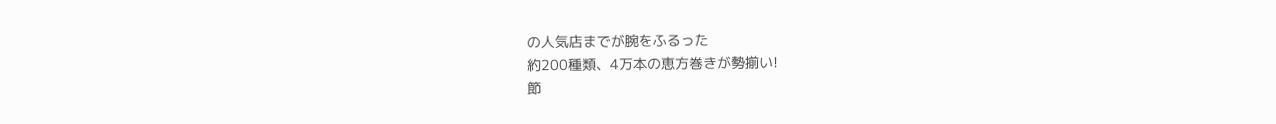の人気店までが腕をふるった
約200種類、4万本の恵方巻きが勢揃い!
節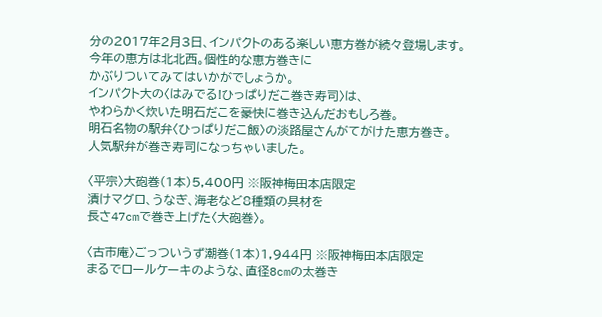分の2017年2月3日、インパクトのある楽しい恵方巻が続々登場します。
今年の恵方は北北西。個性的な恵方巻きに
かぶりついてみてはいかがでしょうか。
インパクト大の〈はみでる!ひっぱりだこ巻き寿司〉は、
やわらかく炊いた明石だこを豪快に巻き込んだおもしろ巻。
明石名物の駅弁〈ひっぱりだこ飯〉の淡路屋さんがてがけた恵方巻き。
人気駅弁が巻き寿司になっちゃいました。

〈平宗〉大砲巻(1本)5,400円 ※阪神梅田本店限定
漬けマグロ、うなぎ、海老など8種類の具材を
長さ47cmで巻き上げた〈大砲巻〉。

〈古市庵〉ごっついうず潮巻(1本)1,944円 ※阪神梅田本店限定
まるでロールケーキのような、直径8cmの太巻き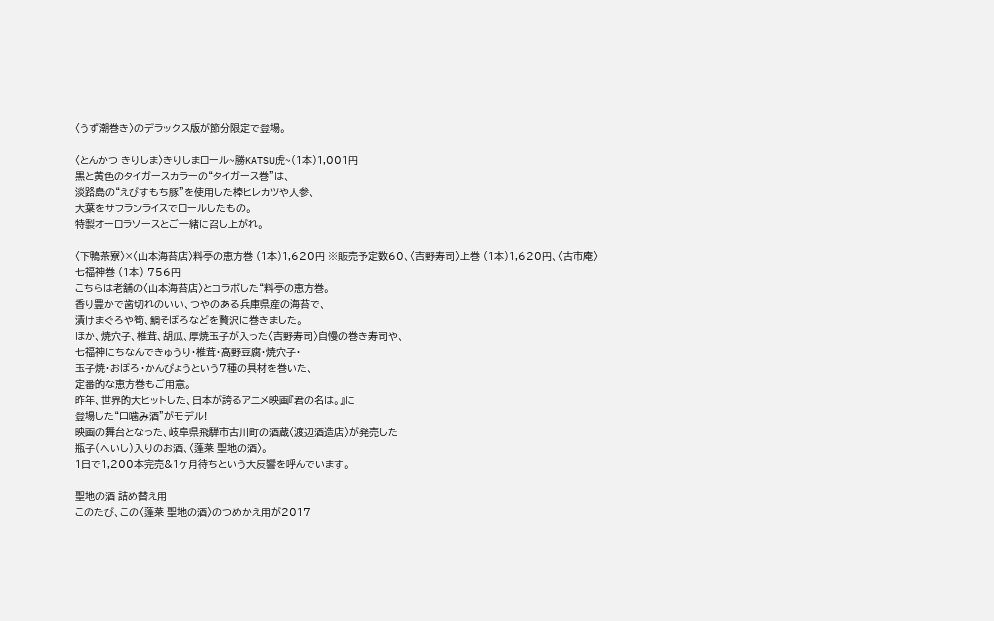〈うず潮巻き〉のデラックス版が節分限定で登場。

〈とんかつ きりしま〉きりしまロール~勝KATSU虎~(1本)1,001円
黒と黄色のタイガースカラーの“タイガース巻”は、
淡路島の“えびすもち豚”を使用した棒ヒレカツや人参、
大葉をサフランライスでロールしたもの。
特製オーロラソースとご一緒に召し上がれ。

〈下鴨茶寮〉×〈山本海苔店〉料亭の恵方巻 (1本)1,620円 ※販売予定数60、〈吉野寿司〉上巻 (1本)1,620円、〈古市庵〉 七福神巻 (1本) 756円
こちらは老舗の〈山本海苔店〉とコラボした“料亭の恵方巻。
香り豊かで歯切れのいい、つやのある兵庫県産の海苔で、
漬けまぐろや筍、鯛そぼろなどを贅沢に巻きました。
ほか、焼穴子、椎茸、胡瓜、厚焼玉子が入った〈吉野寿司〉自慢の巻き寿司や、
七福神にちなんできゅうり・椎茸・高野豆腐・焼穴子・
玉子焼・おぼろ・かんぴょうという7種の具材を巻いた、
定番的な恵方巻もご用意。
昨年、世界的大ヒットした、日本が誇るアニメ映画『君の名は。』に
登場した“口噛み酒”がモデル!
映画の舞台となった、岐阜県飛騨市古川町の酒蔵〈渡辺酒造店〉が発売した
瓶子(へいし)入りのお酒、〈蓬莱 聖地の酒〉。
1日で1,200本完売&1ヶ月待ちという大反響を呼んでいます。

聖地の酒 詰め替え用
このたび、この〈蓬莱 聖地の酒〉のつめかえ用が2017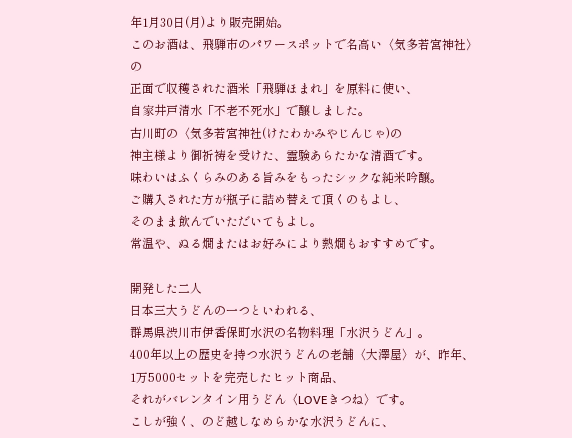年1月30日(月)より販売開始。
このお酒は、飛騨市のパワースポットで名高い〈気多若宮神社〉の
正面で収穫された酒米「飛騨ほまれ」を原料に使い、
自家井戸清水「不老不死水」で醸しました。
古川町の〈気多若宮神社(けたわかみやじんじゃ)の
神主様より御祈祷を受けた、霊験あらたかな清酒です。
味わいはふくらみのある旨みをもったシックな純米吟醸。
ご購入された方が瓶子に詰め替えて頂くのもよし、
そのまま飲んでいただいてもよし。
常温や、ぬる燗またはお好みにより熱燗もおすすめです。

開発した二人
日本三大うどんの一つといわれる、
群馬県渋川市伊香保町水沢の名物料理「水沢うどん」。
400年以上の歴史を持つ水沢うどんの老舗〈大澤屋〉が、昨年、
1万5000セットを完売したヒット商品、
それがバレンタイン用うどん〈LOVEきつね〉です。
こしが強く、のど越しなめらかな水沢うどんに、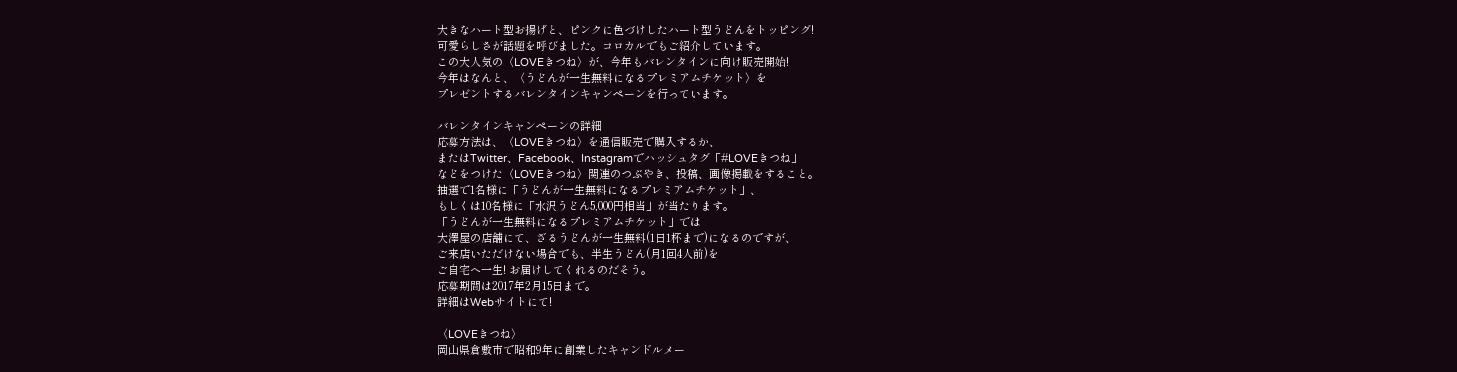大きなハート型お揚げと、ピンクに色づけしたハート型うどんをトッピング!
可愛らしさが話題を呼びました。コロカルでもご紹介しています。
この大人気の〈LOVEきつね〉が、今年もバレンタインに向け販売開始!
今年はなんと、〈うどんが一生無料になるプレミアムチケット〉を
プレゼントするバレンタインキャンペーンを行っています。

バレンタインキャンペーンの詳細
応募方法は、〈LOVEきつね〉を通信販売で購入するか、
またはTwitter、Facebook、Instagramでハッシュタグ「#LOVEきつね」
などをつけた〈LOVEきつね〉関連のつぶやき、投稿、画像掲載をすること。
抽選で1名様に「うどんが一生無料になるプレミアムチケット」、
もしくは10名様に「水沢うどん5,000円相当」が当たります。
「うどんが一生無料になるプレミアムチケット」では
大澤屋の店舗にて、ざるうどんが一生無料(1日1杯まで)になるのですが、
ご来店いただけない場合でも、半生うどん(月1回4人前)を
ご自宅へ一生! お届けしてくれるのだそう。
応募期間は2017年2月15日まで。
詳細はWebサイトにて!

〈LOVEきつね〉
岡山県倉敷市で昭和9年に創業したキャンドルメー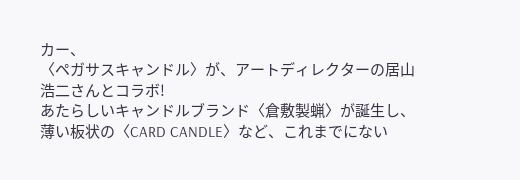カー、
〈ペガサスキャンドル〉が、アートディレクターの居山浩二さんとコラボ!
あたらしいキャンドルブランド〈倉敷製蝋〉が誕生し、
薄い板状の〈CARD CANDLE〉など、これまでにない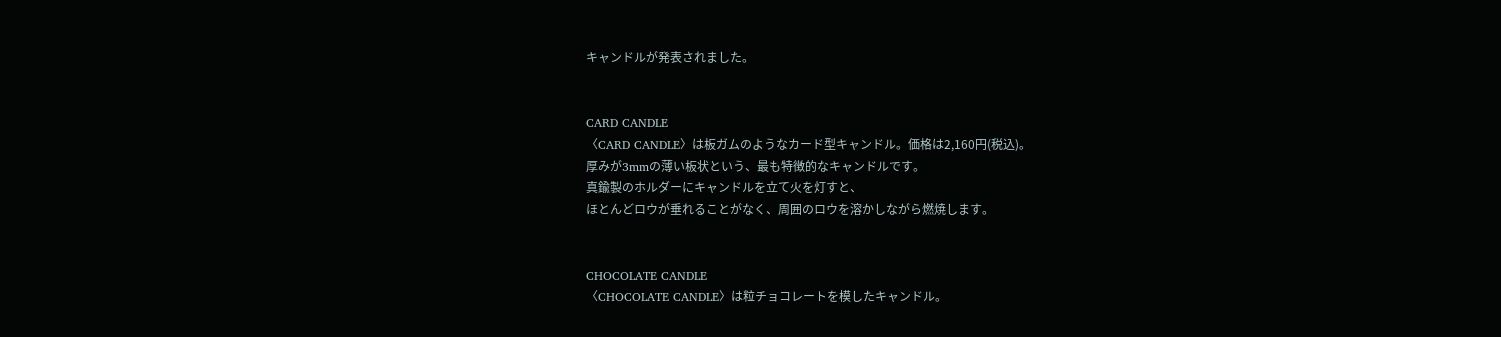キャンドルが発表されました。


CARD CANDLE
〈CARD CANDLE〉は板ガムのようなカード型キャンドル。価格は2,160円(税込)。
厚みが3mmの薄い板状という、最も特徴的なキャンドルです。
真鍮製のホルダーにキャンドルを立て火を灯すと、
ほとんどロウが垂れることがなく、周囲のロウを溶かしながら燃焼します。


CHOCOLATE CANDLE
〈CHOCOLATE CANDLE〉は粒チョコレートを模したキャンドル。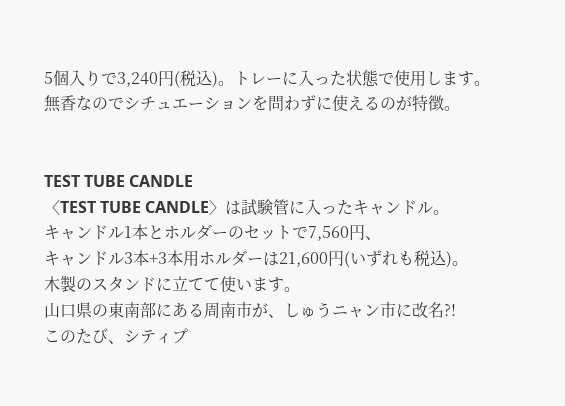5個入りで3,240円(税込)。トレーに入った状態で使用します。
無香なのでシチュエーションを問わずに使えるのが特徴。


TEST TUBE CANDLE
〈TEST TUBE CANDLE〉は試験管に入ったキャンドル。
キャンドル1本とホルダーのセットで7,560円、
キャンドル3本+3本用ホルダーは21,600円(いずれも税込)。
木製のスタンドに立てて使います。
山口県の東南部にある周南市が、しゅうニャン市に改名?!
このたび、シティプ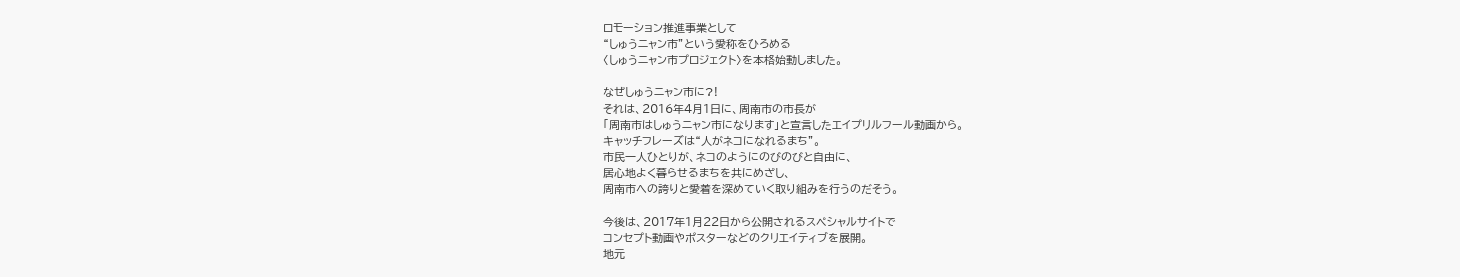ロモーション推進事業として
“しゅうニャン市”という愛称をひろめる
〈しゅうニャン市プロジェクト〉を本格始動しました。

なぜしゅうニャン市に?!
それは、2016年4月1日に、周南市の市長が
「周南市はしゅうニャン市になります」と宣言したエイプリルフール動画から。
キャッチフレーズは“人がネコになれるまち”。
市民一人ひとりが、ネコのようにのびのびと自由に、
居心地よく暮らせるまちを共にめざし、
周南市への誇りと愛着を深めていく取り組みを行うのだそう。

今後は、2017年1月22日から公開されるスペシャルサイトで
コンセプト動画やポスターなどのクリエイティブを展開。
地元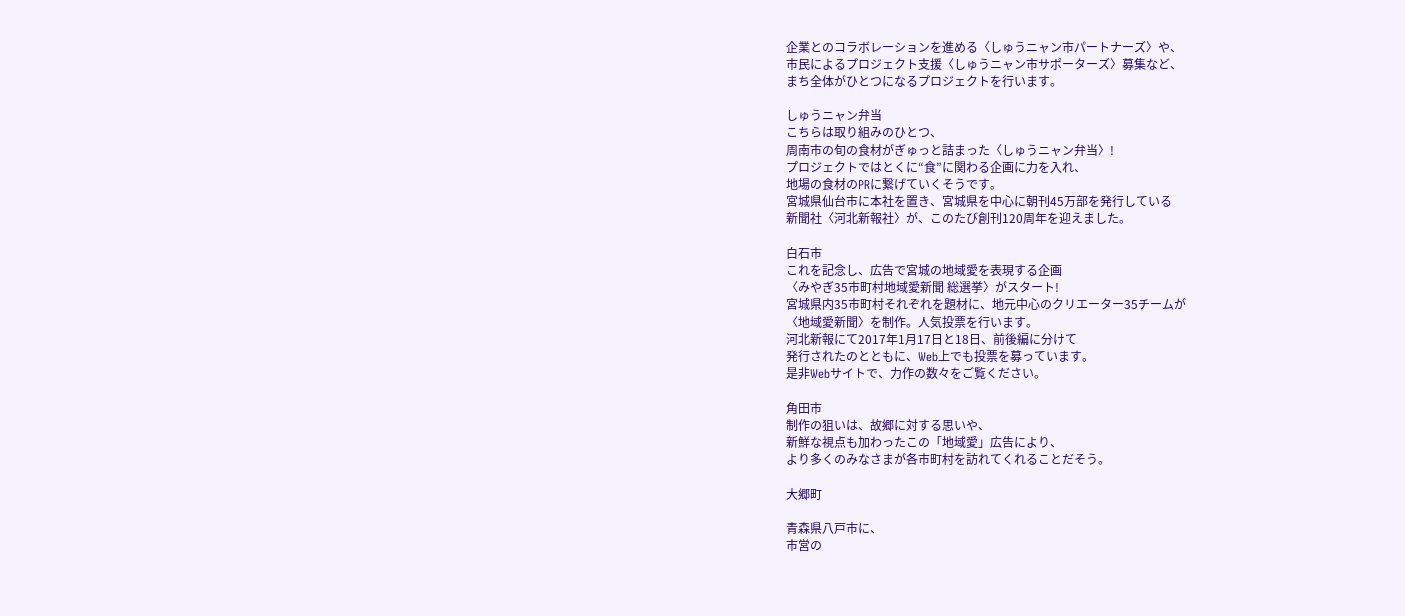企業とのコラボレーションを進める〈しゅうニャン市パートナーズ〉や、
市民によるプロジェクト支援〈しゅうニャン市サポーターズ〉募集など、
まち全体がひとつになるプロジェクトを行います。

しゅうニャン弁当
こちらは取り組みのひとつ、
周南市の旬の食材がぎゅっと詰まった〈しゅうニャン弁当〉!
プロジェクトではとくに“食”に関わる企画に力を入れ、
地場の食材のPRに繋げていくそうです。
宮城県仙台市に本社を置き、宮城県を中心に朝刊45万部を発行している
新聞社〈河北新報社〉が、このたび創刊120周年を迎えました。

白石市
これを記念し、広告で宮城の地域愛を表現する企画
〈みやぎ35市町村地域愛新聞 総選挙〉がスタート!
宮城県内35市町村それぞれを題材に、地元中心のクリエーター35チームが
〈地域愛新聞〉を制作。人気投票を行います。
河北新報にて2017年1月17日と18日、前後編に分けて
発行されたのとともに、Web上でも投票を募っています。
是非Webサイトで、力作の数々をご覧ください。

角田市
制作の狙いは、故郷に対する思いや、
新鮮な視点も加わったこの「地域愛」広告により、
より多くのみなさまが各市町村を訪れてくれることだそう。

大郷町

青森県八戸市に、
市営の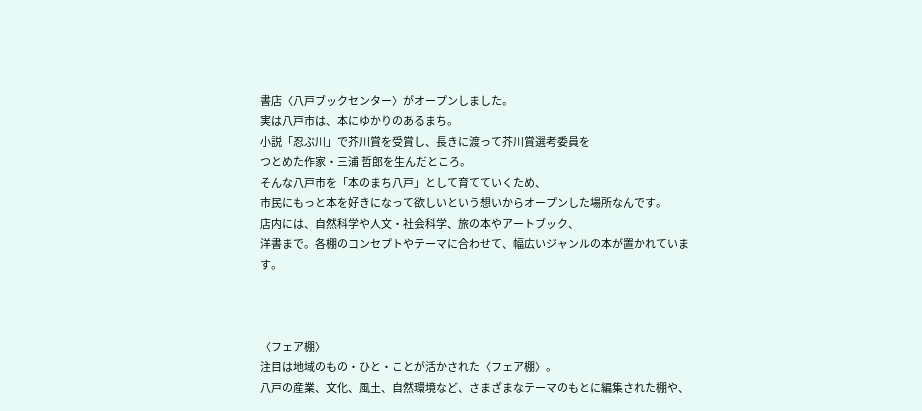書店〈八戸ブックセンター〉がオープンしました。
実は八戸市は、本にゆかりのあるまち。
小説「忍ぶ川」で芥川賞を受賞し、長きに渡って芥川賞選考委員を
つとめた作家・三浦 哲郎を生んだところ。
そんな八戸市を「本のまち八戸」として育てていくため、
市民にもっと本を好きになって欲しいという想いからオープンした場所なんです。
店内には、自然科学や人文・社会科学、旅の本やアートブック、
洋書まで。各棚のコンセプトやテーマに合わせて、幅広いジャンルの本が置かれています。



〈フェア棚〉
注目は地域のもの・ひと・ことが活かされた〈フェア棚〉。
八戸の産業、文化、風土、自然環境など、さまざまなテーマのもとに編集された棚や、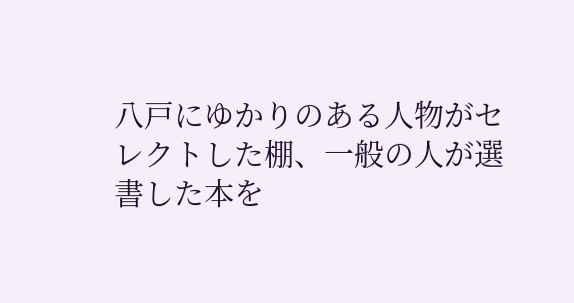八戸にゆかりのある人物がセレクトした棚、一般の人が選書した本を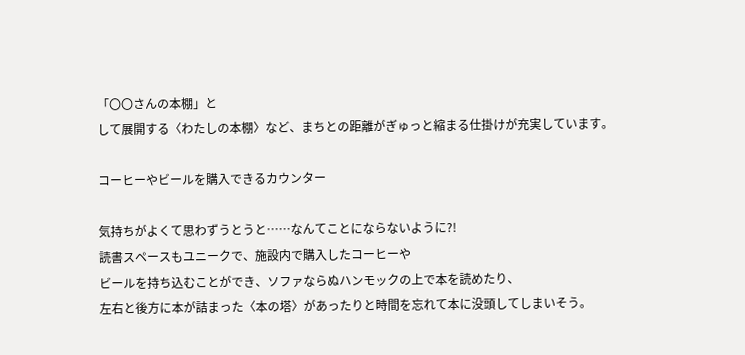「〇〇さんの本棚」と
して展開する〈わたしの本棚〉など、まちとの距離がぎゅっと縮まる仕掛けが充実しています。

コーヒーやビールを購入できるカウンター

気持ちがよくて思わずうとうと……なんてことにならないように?!
読書スペースもユニークで、施設内で購入したコーヒーや
ビールを持ち込むことができ、ソファならぬハンモックの上で本を読めたり、
左右と後方に本が詰まった〈本の塔〉があったりと時間を忘れて本に没頭してしまいそう。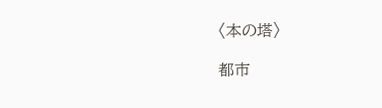〈本の塔〉

都市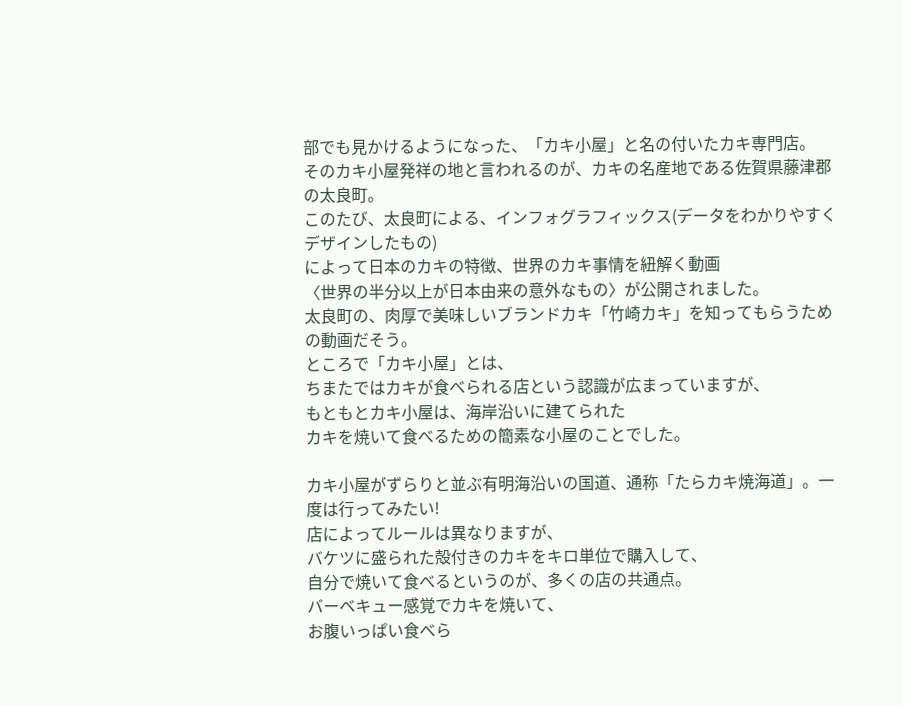部でも見かけるようになった、「カキ小屋」と名の付いたカキ専門店。
そのカキ小屋発祥の地と言われるのが、カキの名産地である佐賀県藤津郡の太良町。
このたび、太良町による、インフォグラフィックス(データをわかりやすくデザインしたもの)
によって日本のカキの特徴、世界のカキ事情を紐解く動画
〈世界の半分以上が日本由来の意外なもの〉が公開されました。
太良町の、肉厚で美味しいブランドカキ「竹崎カキ」を知ってもらうための動画だそう。
ところで「カキ小屋」とは、
ちまたではカキが食べられる店という認識が広まっていますが、
もともとカキ小屋は、海岸沿いに建てられた
カキを焼いて食べるための簡素な小屋のことでした。

カキ小屋がずらりと並ぶ有明海沿いの国道、通称「たらカキ焼海道」。一度は行ってみたい!
店によってルールは異なりますが、
バケツに盛られた殻付きのカキをキロ単位で購入して、
自分で焼いて食べるというのが、多くの店の共通点。
バーベキュー感覚でカキを焼いて、
お腹いっぱい食べら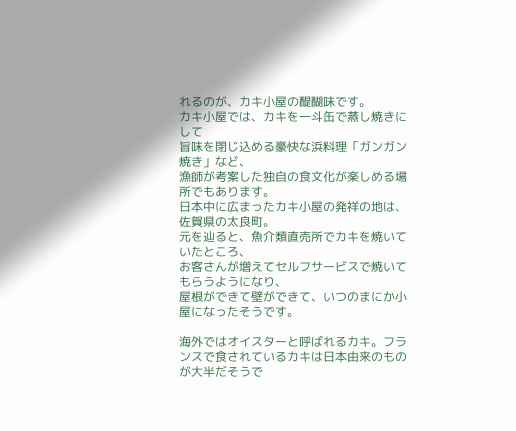れるのが、カキ小屋の醍醐味です。
カキ小屋では、カキを一斗缶で蒸し焼きにして
旨味を閉じ込める豪快な浜料理「ガンガン焼き」など、
漁師が考案した独自の食文化が楽しめる場所でもあります。
日本中に広まったカキ小屋の発祥の地は、佐賀県の太良町。
元を辿ると、魚介類直売所でカキを焼いていたところ、
お客さんが増えてセルフサービスで焼いてもらうようになり、
屋根ができて壁ができて、いつのまにか小屋になったそうです。

海外ではオイスターと呼ばれるカキ。フランスで食されているカキは日本由来のものが大半だそうで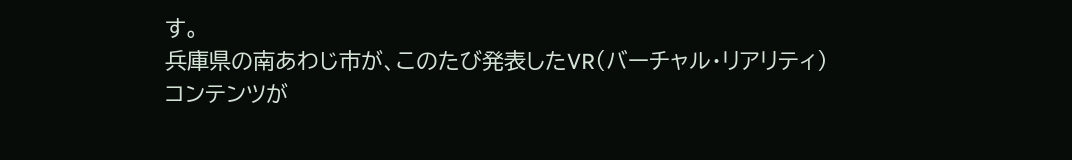す。
兵庫県の南あわじ市が、このたび発表したVR(バーチャル・リアリティ)
コンテンツが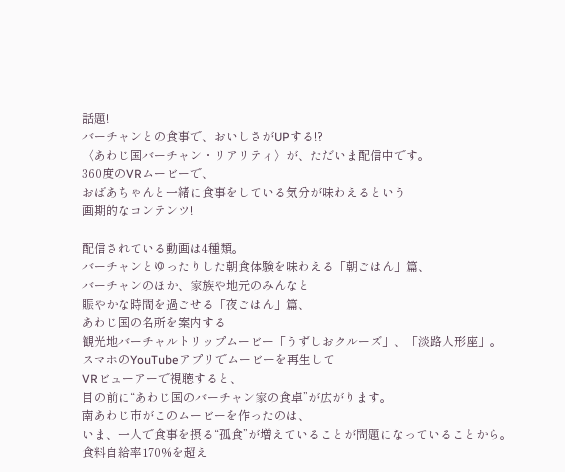話題!
バーチャンとの食事で、おいしさがUPする!?
〈あわじ国バーチャン・リアリティ〉が、ただいま配信中です。
360度のVRムービーで、
おばあちゃんと一緒に食事をしている気分が味わえるという
画期的なコンテンツ!

配信されている動画は4種類。
バーチャンとゆったりした朝食体験を味わえる「朝ごはん」篇、
バーチャンのほか、家族や地元のみんなと
賑やかな時間を過ごせる「夜ごはん」篇、
あわじ国の名所を案内する
観光地バーチャルトリップムービー「うずしおクルーズ」、「淡路人形座」。
スマホのYouTubeアプリでムービーを再生して
VRビューアーで視聴すると、
目の前に“あわじ国のバーチャン家の食卓”が広がります。
南あわじ市がこのムービーを作ったのは、
いま、一人で食事を摂る“孤食”が増えていることが問題になっていることから。
食料自給率170%を超え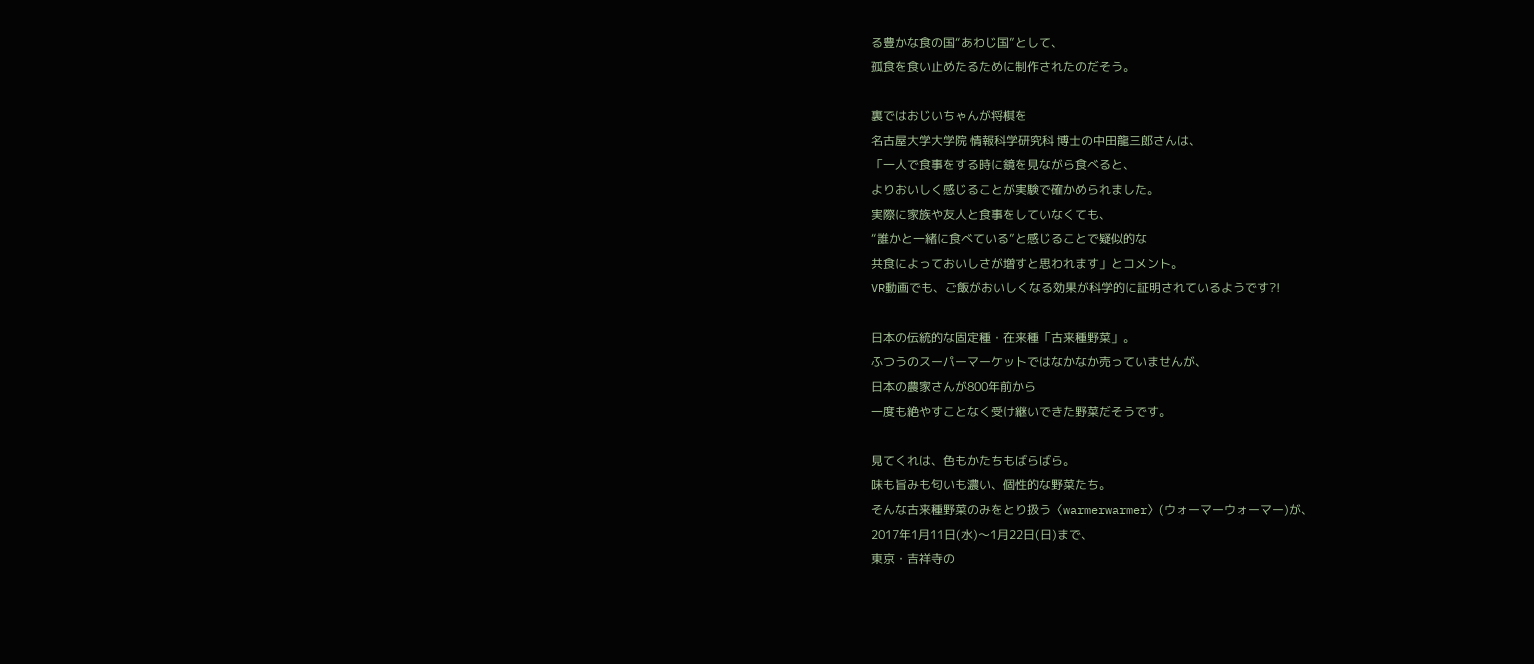る豊かな食の国“あわじ国”として、
孤食を食い止めたるために制作されたのだそう。

裏ではおじいちゃんが将棋を
名古屋大学大学院 情報科学研究科 博士の中田龍三郎さんは、
「一人で食事をする時に鏡を見ながら食べると、
よりおいしく感じることが実験で確かめられました。
実際に家族や友人と食事をしていなくても、
“誰かと一緒に食べている”と感じることで疑似的な
共食によっておいしさが増すと思われます」とコメント。
VR動画でも、ご飯がおいしくなる効果が科学的に証明されているようです?!

日本の伝統的な固定種・在来種「古来種野菜」。
ふつうのスーパーマーケットではなかなか売っていませんが、
日本の農家さんが800年前から
一度も絶やすことなく受け継いできた野菜だそうです。

見てくれは、色もかたちもばらばら。
味も旨みも匂いも濃い、個性的な野菜たち。
そんな古来種野菜のみをとり扱う〈warmerwarmer〉(ウォーマーウォーマー)が、
2017年1月11日(水)〜1月22日(日)まで、
東京・吉祥寺の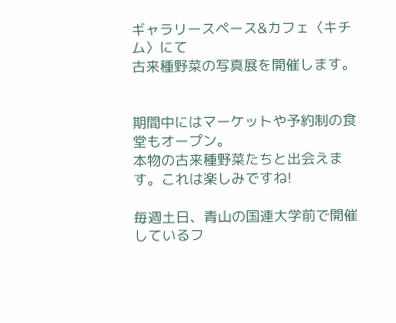ギャラリースペース&カフェ〈キチム〉にて
古来種野菜の写真展を開催します。


期間中にはマーケットや予約制の食堂もオープン。
本物の古来種野菜たちと出会えます。これは楽しみですね!

毎週土日、青山の国連大学前で開催しているフ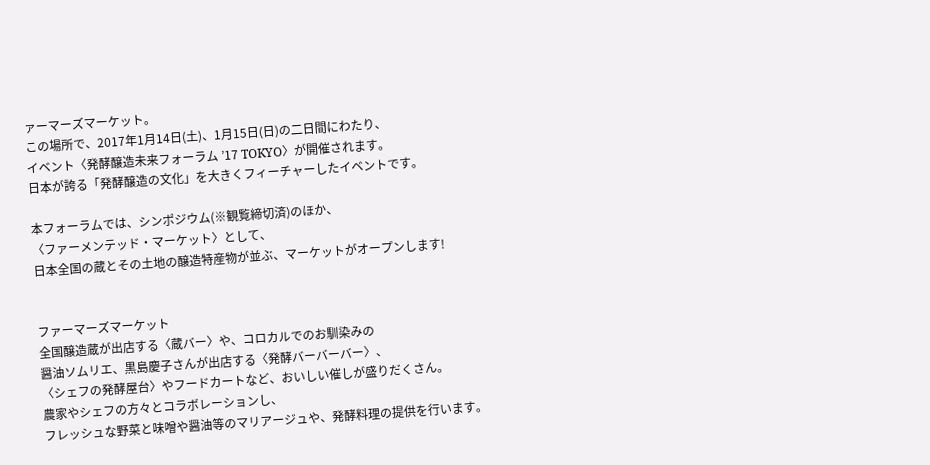ァーマーズマーケット。
この場所で、2017年1月14日(土)、1月15日(日)の二日間にわたり、
イベント〈発酵醸造未来フォーラム ’17 TOKYO〉が開催されます。
日本が誇る「発酵醸造の文化」を大きくフィーチャーしたイベントです。

本フォーラムでは、シンポジウム(※観覧締切済)のほか、
〈ファーメンテッド・マーケット〉として、
日本全国の蔵とその土地の醸造特産物が並ぶ、マーケットがオープンします!


ファーマーズマーケット
全国醸造蔵が出店する〈蔵バー〉や、コロカルでのお馴染みの
醤油ソムリエ、黒島慶子さんが出店する〈発酵バーバーバー〉、
〈シェフの発酵屋台〉やフードカートなど、おいしい催しが盛りだくさん。
農家やシェフの方々とコラボレーションし、
フレッシュな野菜と味噌や醤油等のマリアージュや、発酵料理の提供を行います。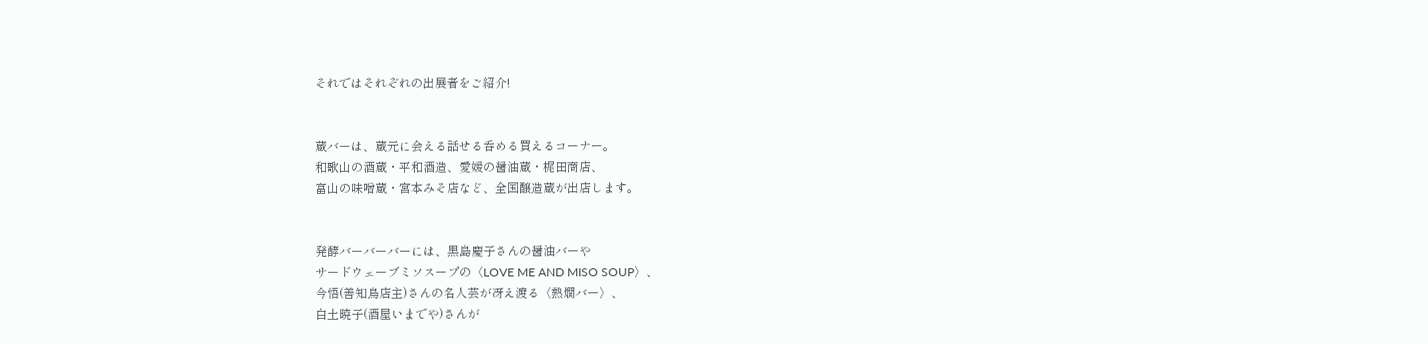それではそれぞれの出展者をご紹介!


蔵バーは、蔵元に会える話せる呑める買えるコーナー。
和歌山の酒蔵・平和酒造、愛媛の醤油蔵・梶田商店、
富山の味噌蔵・宮本みそ店など、全国醸造蔵が出店します。


発酵バーバーバーには、黒島慶子さんの醤油バーや
サードウェーブミソスープの〈LOVE ME AND MISO SOUP〉、
今悟(善知鳥店主)さんの名人芸が冴え渡る〈熱燗バー〉、
白土暁子(酒屋いまでや)さんが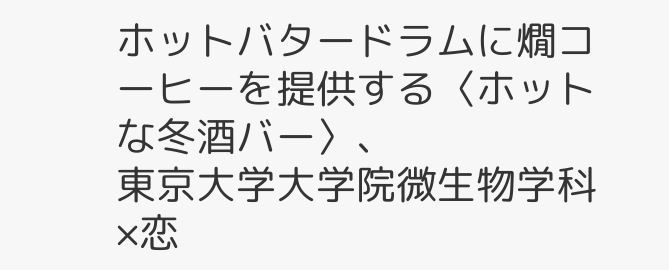ホットバタードラムに燗コーヒーを提供する〈ホットな冬酒バー〉、
東京大学大学院微生物学科×恋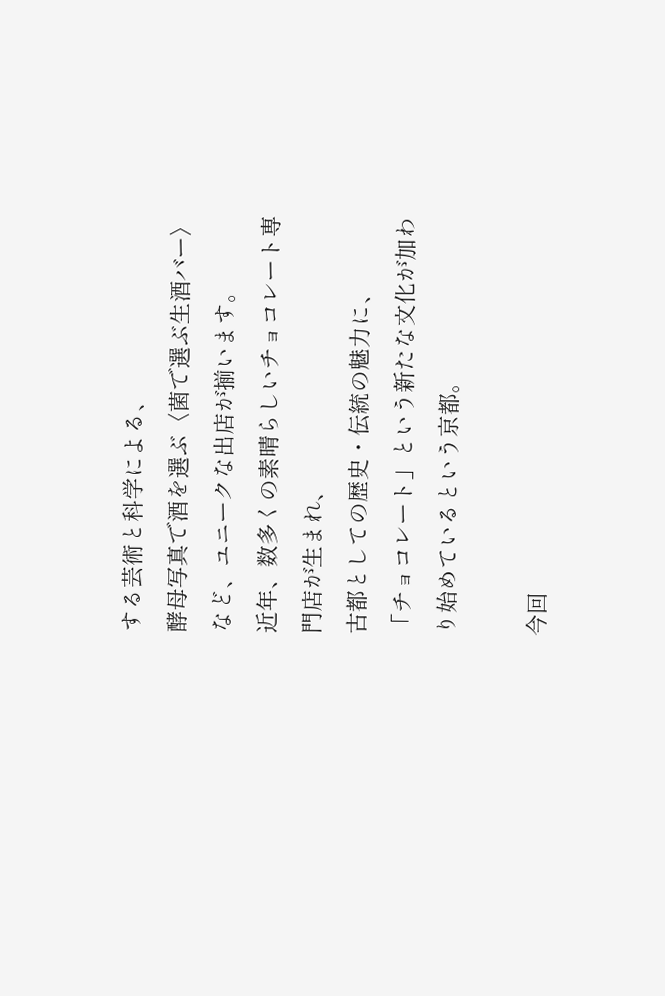する芸術と科学による、
酵母写真で酒を選ぶ〈菌で選ぶ生酒バー〉など、ユニークな出店が揃います。
近年、数多くの素晴らしいチョコレート専門店が生まれ、
古都としての歴史・伝統の魅力に、
「チョコレート」という新たな文化が加わり始めているという京都。

今回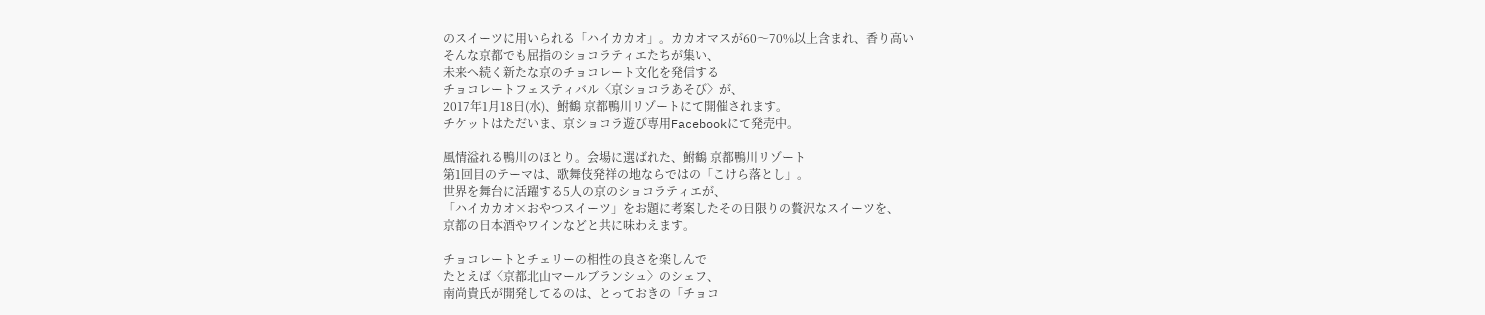のスイーツに用いられる「ハイカカオ」。カカオマスが60〜70%以上含まれ、香り高い
そんな京都でも屈指のショコラティエたちが集い、
未来へ続く新たな京のチョコレート文化を発信する
チョコレートフェスティバル〈京ショコラあそび〉が、
2017年1月18日(水)、鮒鶴 京都鴨川リゾートにて開催されます。
チケットはただいま、京ショコラ遊び専用Facebookにて発売中。

風情溢れる鴨川のほとり。会場に選ばれた、鮒鶴 京都鴨川リゾート
第1回目のテーマは、歌舞伎発祥の地ならではの「こけら落とし」。
世界を舞台に活躍する5人の京のショコラティエが、
「ハイカカオ×おやつスイーツ」をお題に考案したその日限りの贅沢なスイーツを、
京都の日本酒やワインなどと共に味わえます。

チョコレートとチェリーの相性の良さを楽しんで
たとえば〈京都北山マールブランシュ〉のシェフ、
南尚貴氏が開発してるのは、とっておきの「チョコ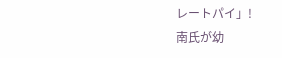レートパイ」!
南氏が幼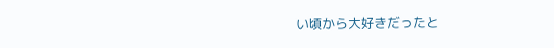い頃から大好きだったと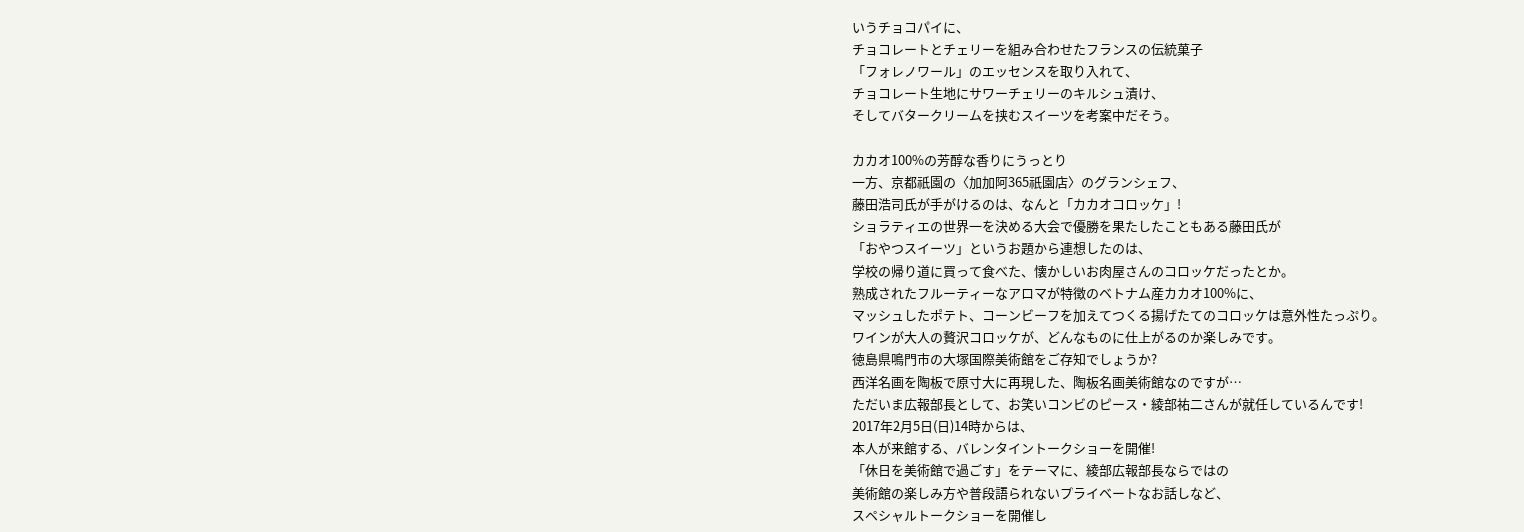いうチョコパイに、
チョコレートとチェリーを組み合わせたフランスの伝統菓子
「フォレノワール」のエッセンスを取り入れて、
チョコレート生地にサワーチェリーのキルシュ漬け、
そしてバタークリームを挟むスイーツを考案中だそう。

カカオ100%の芳醇な香りにうっとり
一方、京都祇園の〈加加阿365祇園店〉のグランシェフ、
藤田浩司氏が手がけるのは、なんと「カカオコロッケ」!
ショラティエの世界一を決める大会で優勝を果たしたこともある藤田氏が
「おやつスイーツ」というお題から連想したのは、
学校の帰り道に買って食べた、懐かしいお肉屋さんのコロッケだったとか。
熟成されたフルーティーなアロマが特徴のベトナム産カカオ100%に、
マッシュしたポテト、コーンビーフを加えてつくる揚げたてのコロッケは意外性たっぷり。
ワインが大人の贅沢コロッケが、どんなものに仕上がるのか楽しみです。
徳島県鳴門市の大塚国際美術館をご存知でしょうか?
西洋名画を陶板で原寸大に再現した、陶板名画美術館なのですが…
ただいま広報部長として、お笑いコンビのピース・綾部祐二さんが就任しているんです!
2017年2月5日(日)14時からは、
本人が来館する、バレンタイントークショーを開催!
「休日を美術館で過ごす」をテーマに、綾部広報部長ならではの
美術館の楽しみ方や普段語られないプライベートなお話しなど、
スペシャルトークショーを開催し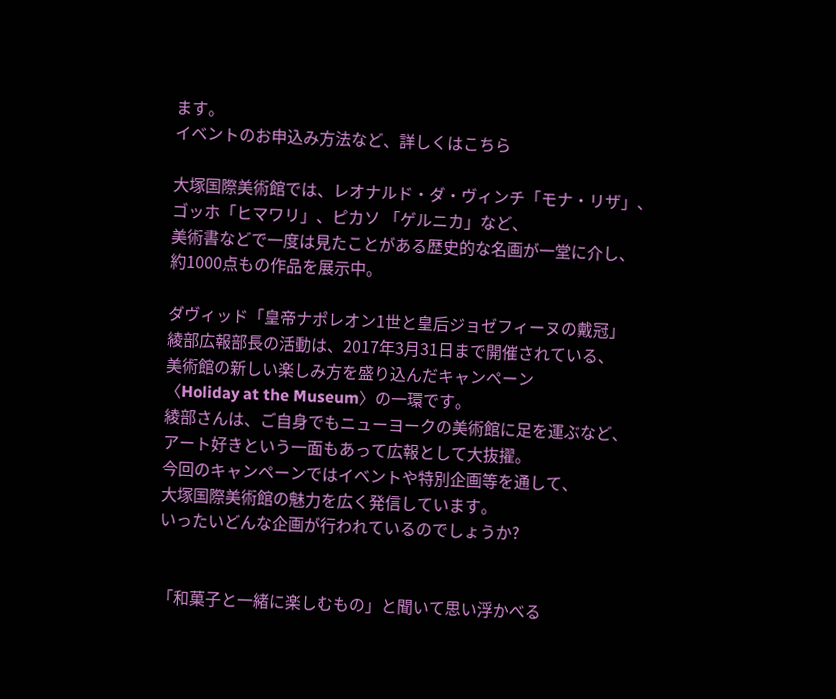ます。
イベントのお申込み方法など、詳しくはこちら

大塚国際美術館では、レオナルド・ダ・ヴィンチ「モナ・リザ」、
ゴッホ「ヒマワリ」、ピカソ 「ゲルニカ」など、
美術書などで一度は見たことがある歴史的な名画が一堂に介し、
約1000点もの作品を展示中。

ダヴィッド「皇帝ナポレオン1世と皇后ジョゼフィーヌの戴冠」
綾部広報部長の活動は、2017年3月31日まで開催されている、
美術館の新しい楽しみ方を盛り込んだキャンペーン
〈Holiday at the Museum〉の一環です。
綾部さんは、ご自身でもニューヨークの美術館に足を運ぶなど、
アート好きという一面もあって広報として大抜擢。
今回のキャンペーンではイベントや特別企画等を通して、
大塚国際美術館の魅力を広く発信しています。
いったいどんな企画が行われているのでしょうか?


「和菓子と一緒に楽しむもの」と聞いて思い浮かべる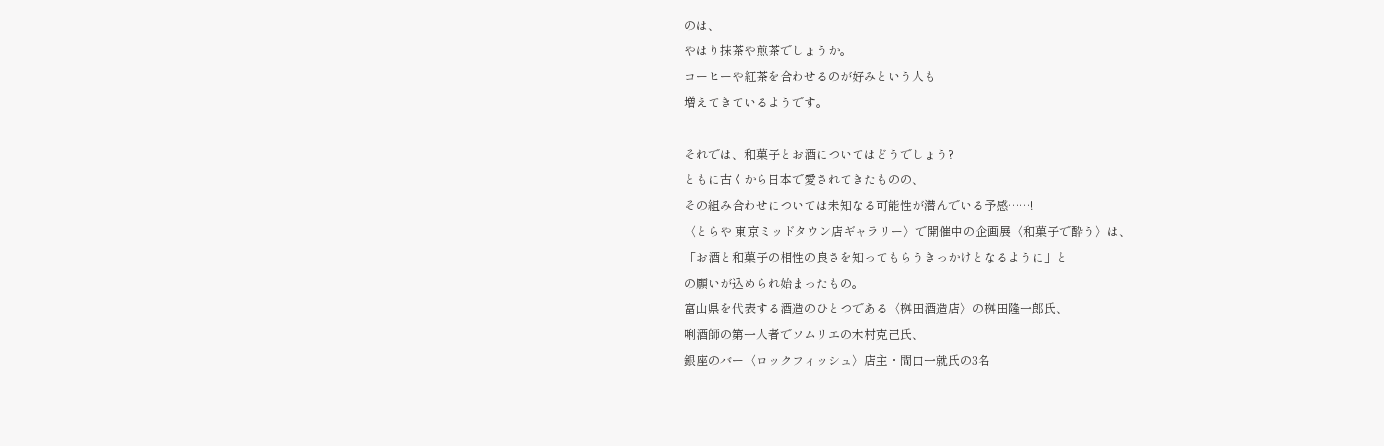のは、
やはり抹茶や煎茶でしょうか。
コーヒーや紅茶を合わせるのが好みという人も
増えてきているようです。

それでは、和菓子とお酒についてはどうでしょう?
ともに古くから日本で愛されてきたものの、
その組み合わせについては未知なる可能性が潜んでいる予感……!
〈とらや 東京ミッドタウン店ギャラリー〉で開催中の企画展〈和菓子で酔う〉は、
「お酒と和菓子の相性の良さを知ってもらうきっかけとなるように」と
の願いが込められ始まったもの。
富山県を代表する酒造のひとつである〈桝田酒造店〉の桝田隆一郎氏、
唎酒師の第一人者でソムリエの木村克己氏、
銀座のバー〈ロックフィッシュ〉店主・間口一就氏の3名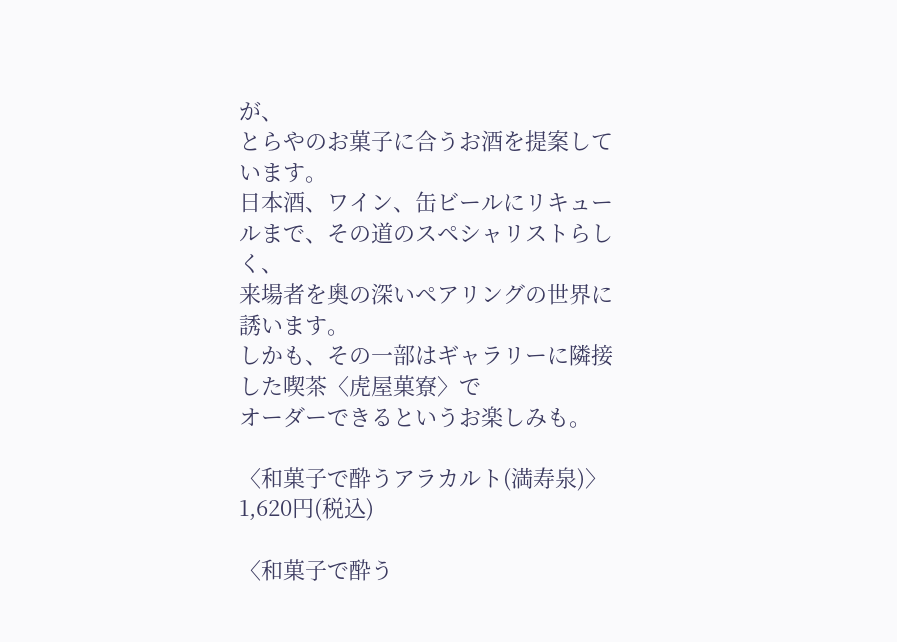が、
とらやのお菓子に合うお酒を提案しています。
日本酒、ワイン、缶ビールにリキュールまで、その道のスペシャリストらしく、
来場者を奥の深いペアリングの世界に誘います。
しかも、その一部はギャラリーに隣接した喫茶〈虎屋菓寮〉で
オーダーできるというお楽しみも。

〈和菓子で酔うアラカルト(満寿泉)〉1,620円(税込)

〈和菓子で酔う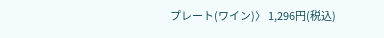プレート(ワイン)〉 1,296円(税込)